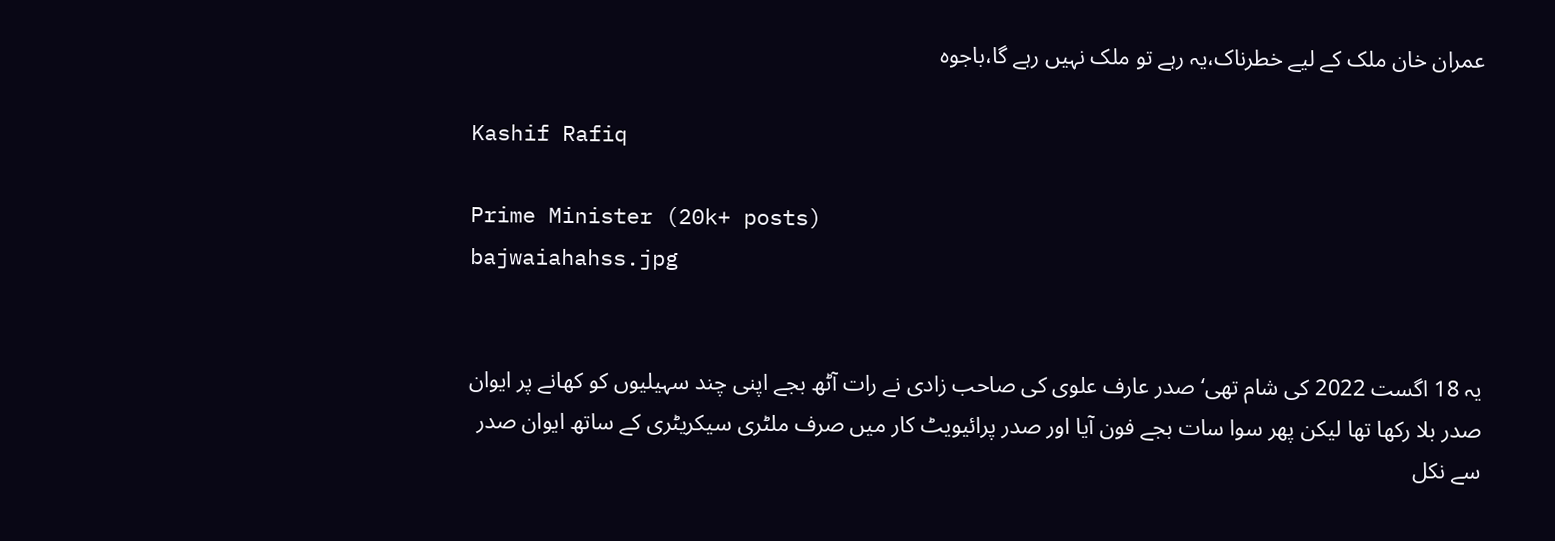عمران خان ملک کے لیے خطرناک،یہ رہے تو ملک نہیں رہے گا،باجوہ

Kashif Rafiq

Prime Minister (20k+ posts)
bajwaiahahss.jpg


یہ 18 اگست 2022 کی شام تھی‘ صدر عارف علوی کی صاحب زادی نے رات آٹھ بجے اپنی چند سہیلیوں کو کھانے پر ایوان صدر بلا رکھا تھا لیکن پھر سوا سات بجے فون آیا اور صدر پرائیویٹ کار میں صرف ملٹری سیکریٹری کے ساتھ ایوان صدر سے نکل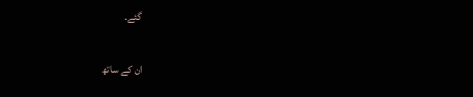گئے۔

ان کے ساتھ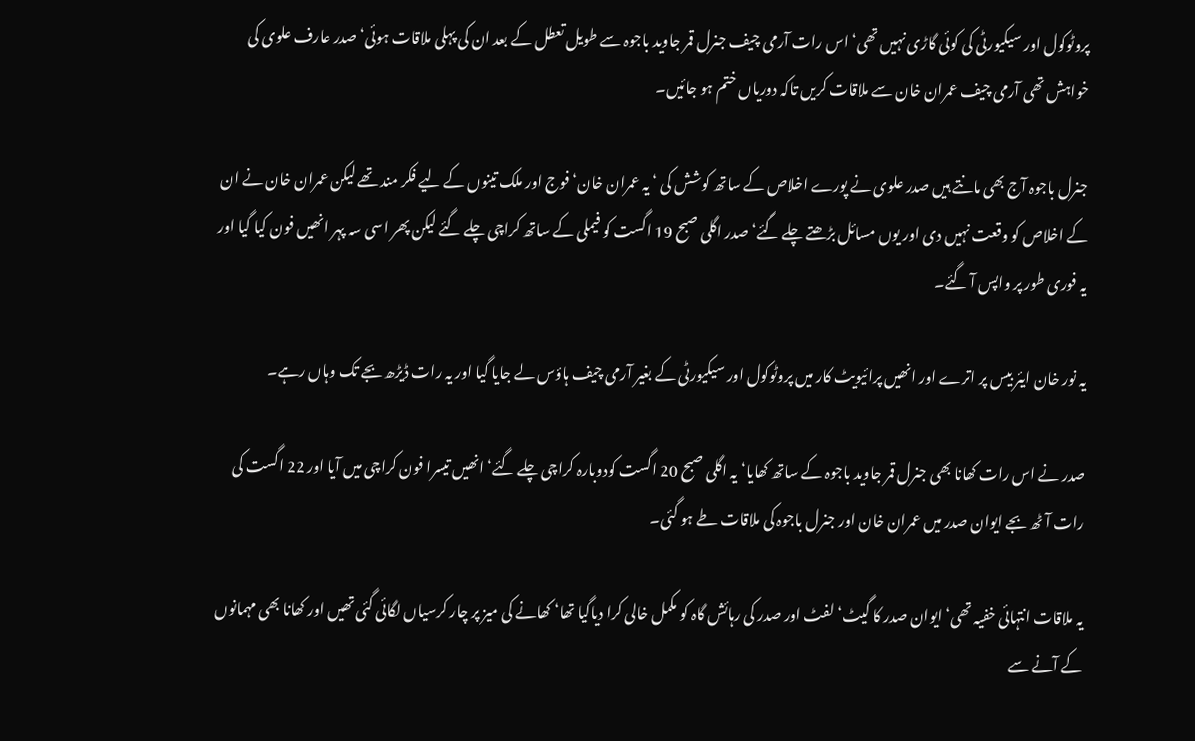پروٹوکول اور سیکیورٹی کی کوئی گاڑی نہیں تھی‘ اس رات آرمی چیف جنرل قمر جاوید باجوہ سے طویل تعطل کے بعد ان کی پہلی ملاقات ہوئی‘ صدر عارف علوی کی خواہش تھی آرمی چیف عمران خان سے ملاقات کریں تاکہ دوریاں ختم ہو جائیں۔

جنرل باجوہ آج بھی مانتے ہیں صدر علوی نے پورے اخلاص کے ساتھ کوشش کی ‘ یہ عمران خان‘ فوج اور ملک تینوں کے لیے فکر مند تھے لیکن عمران خان نے ان کے اخلاص کو وقعت نہیں دی اور یوں مسائل بڑھتے چلے گئے‘صدر اگلی صبح 19 اگست کو فیملی کے ساتھ کراچی چلے گئے لیکن پھر اسی سہ پہر انھیں فون کیا گیا اور یہ فوری طور پر واپس آ گئے۔

یہ نور خان ایئر بیس پر اترے اور انھیں پرائیویٹ کار میں پروٹوکول اور سیکیورٹی کے بغیر آرمی چیف ہاؤس لے جایا گیا اور یہ رات ڈیڑھ بجے تک وہاں رہے۔

صدر نے اس رات کھانا بھی جنرل قمر جاوید باجوہ کے ساتھ کھایا‘ یہ اگلی صبح 20 اگست کودوبارہ کراچی چلے گئے‘ انھیں تیسرا فون کراچی میں آیا اور 22 اگست کی رات آٹھ بجے ایوان صدر میں عمران خان اور جنرل باجوہ کی ملاقات طے ہو گئی۔

یہ ملاقات انتہائی خفیہ تھی‘ ایوان صدر کا گیٹ‘ لفٹ اور صدر کی رہائش گاہ کو مکمل خالی کرا دیاگیا تھا‘ کھانے کی میز پر چار کرسیاں لگائی گئی تھیں اور کھانا بھی مہمانوں کے آنے سے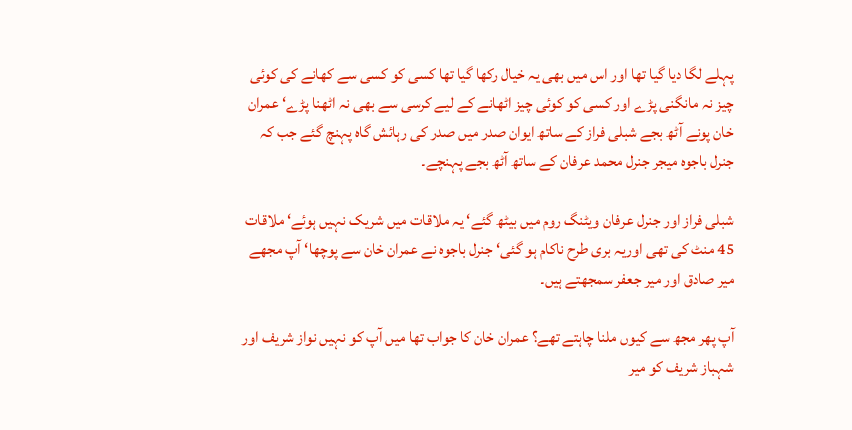پہلے لگا دیا گیا تھا اور اس میں بھی یہ خیال رکھا گیا تھا کسی کو کسی سے کھانے کی کوئی چیز نہ مانگنی پڑے اور کسی کو کوئی چیز اٹھانے کے لیے کرسی سے بھی نہ اٹھنا پڑے‘ عمران خان پونے آٹھ بجے شبلی فراز کے ساتھ ایوان صدر میں صدر کی رہائش گاہ پہنچ گئے جب کہ جنرل باجوہ میجر جنرل محمد عرفان کے ساتھ آٹھ بجے پہنچے۔

شبلی فراز اور جنرل عرفان ویٹنگ روم میں بیٹھ گئے‘ یہ ملاقات میں شریک نہیں ہوئے‘ ملاقات 45 منٹ کی تھی اوریہ بری طرح ناکام ہو گئی‘ جنرل باجوہ نے عمران خان سے پوچھا‘ آپ مجھے میر صادق اور میر جعفر سمجھتے ہیں۔

آپ پھر مجھ سے کیوں ملنا چاہتے تھے؟ عمران خان کا جواب تھا میں آپ کو نہیں نواز شریف اور شہباز شریف کو میر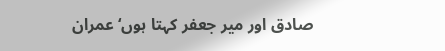صادق اور میر جعفر کہتا ہوں‘ عمران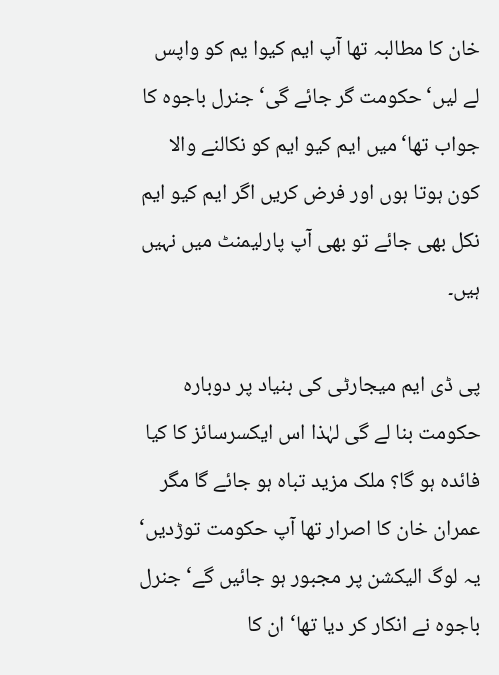خان کا مطالبہ تھا آپ ایم کیوا یم کو واپس لے لیں‘ حکومت گر جائے گی‘ جنرل باجوہ کا جواب تھا‘ میں ایم کیو ایم کو نکالنے والا کون ہوتا ہوں اور فرض کریں اگر ایم کیو ایم نکل بھی جائے تو بھی آپ پارلیمنٹ میں نہیں ہیں۔

پی ڈی ایم میجارٹی کی بنیاد پر دوبارہ حکومت بنا لے گی لہٰذا اس ایکسرسائز کا کیا فائدہ ہو گا؟ ملک مزید تباہ ہو جائے گا مگر عمران خان کا اصرار تھا آپ حکومت توڑدیں‘ یہ لوگ الیکشن پر مجبور ہو جائیں گے‘ جنرل باجوہ نے انکار کر دیا تھا‘ ان کا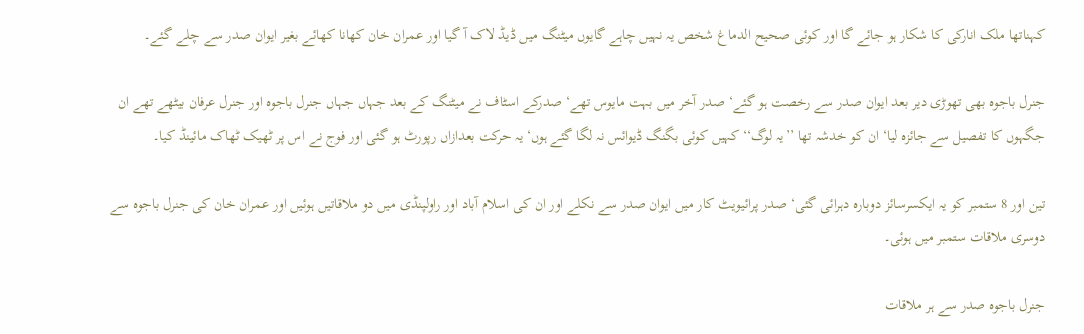کہناتھا ملک انارکی کا شکار ہو جائے گا اور کوئی صحیح الدماغ شخص یہ نہیں چاہے گایوں میٹنگ میں ڈیڈ لاک آ گیا اور عمران خان کھانا کھائے بغیر ایوان صدر سے چلے گئے۔

جنرل باجوہ بھی تھوڑی دیر بعد ایوان صدر سے رخصت ہو گئے‘ صدر آخر میں بہت مایوس تھے‘ صدرکے اسٹاف نے میٹنگ کے بعد جہاں جہاں جنرل باجوہ اور جنرل عرفان بیٹھے تھے ان جگہوں کا تفصیل سے جائزہ لیا‘ ان کو خدشہ تھا ’’یہ لوگ‘‘ کہیں کوئی بگنگ ڈیوائس نہ لگا گئے ہوں‘ یہ حرکت بعدازاں رپورٹ ہو گئی اور فوج نے اس پر ٹھیک ٹھاک مائینڈ کیا۔

تین اور 8 ستمبر کو یہ ایکسرسائز دوبارہ دہرائی گئی‘ صدر پرائیویٹ کار میں ایوان صدر سے نکلے اور ان کی اسلام آباد اور راولپنڈی میں دو ملاقاتیں ہوئیں اور عمران خان کی جنرل باجوہ سے دوسری ملاقات ستمبر میں ہوئی۔

جنرل باجوہ صدر سے ہر ملاقات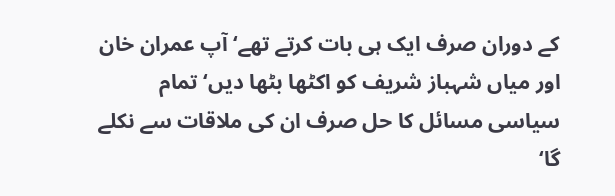کے دوران صرف ایک ہی بات کرتے تھے‘ آپ عمران خان اور میاں شہباز شریف کو اکٹھا بٹھا دیں‘ تمام سیاسی مسائل کا حل صرف ان کی ملاقات سے نکلے گا‘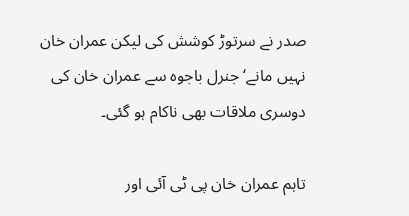صدر نے سرتوڑ کوشش کی لیکن عمران خان نہیں مانے‘ جنرل باجوہ سے عمران خان کی دوسری ملاقات بھی ناکام ہو گئی۔

تاہم عمران خان پی ٹی آئی اور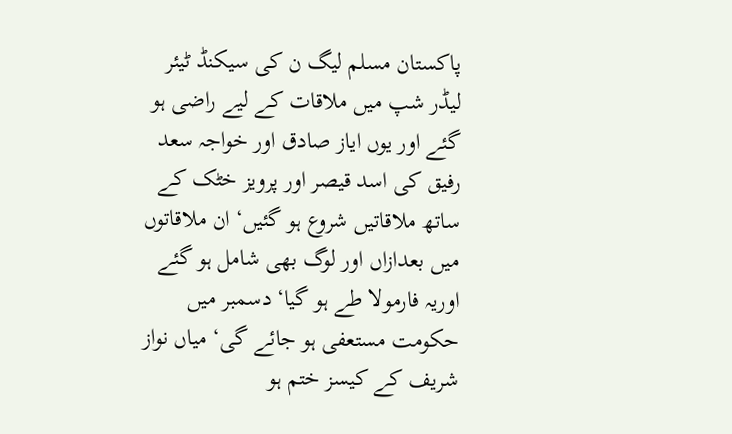پاکستان مسلم لیگ ن کی سیکنڈ ٹیئر لیڈر شپ میں ملاقات کے لیے راضی ہو گئے اور یوں ایاز صادق اور خواجہ سعد رفیق کی اسد قیصر اور پرویز خٹک کے ساتھ ملاقاتیں شروع ہو گئیں‘ ان ملاقاتوں میں بعدازاں اور لوگ بھی شامل ہو گئے اوریہ فارمولا طے ہو گیا‘ دسمبر میں حکومت مستعفی ہو جائے گی‘ میاں نواز شریف کے کیسز ختم ہو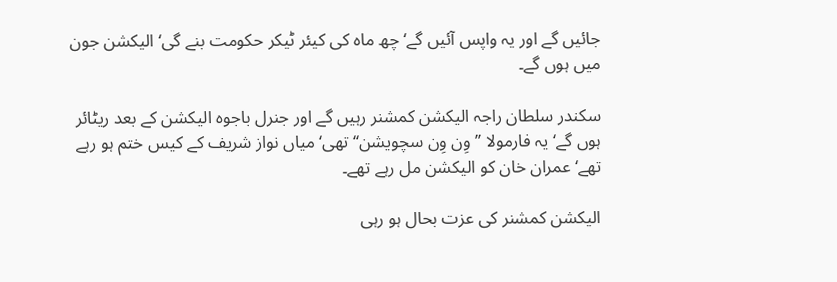جائیں گے اور یہ واپس آئیں گے‘ چھ ماہ کی کیئر ٹیکر حکومت بنے گی‘ الیکشن جون میں ہوں گے۔

سکندر سلطان راجہ الیکشن کمشنر رہیں گے اور جنرل باجوہ الیکشن کے بعد ریٹائر ہوں گے‘ یہ فارمولا ’’وِن وِن سچویشن‘‘ تھی‘ میاں نواز شریف کے کیس ختم ہو رہے تھے‘ عمران خان کو الیکشن مل رہے تھے۔

الیکشن کمشنر کی عزت بحال ہو رہی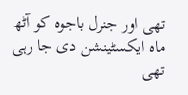تھی اور جنرل باجوہ کو آٹھ ماہ ایکسٹینشن دی جا رہی تھی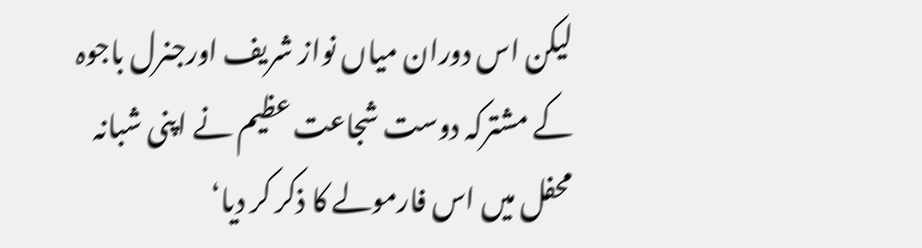لیکن اس دوران میاں نواز شریف اورجنرل باجوہ کے مشترکہ دوست شجاعت عظیم نے اپنی شبانہ محفل میں اس فارمولے کا ذکر کر دیا‘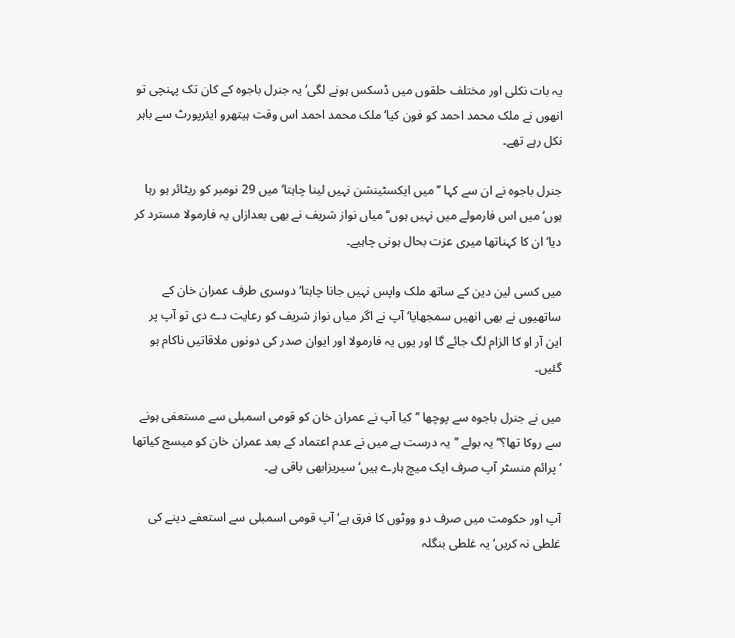یہ بات نکلی اور مختلف حلقوں میں ڈسکس ہونے لگی‘ یہ جنرل باجوہ کے کان تک پہنچی تو انھوں نے ملک محمد احمد کو فون کیا‘ ملک محمد احمد اس وقت ہیتھرو ایئرپورٹ سے باہر نکل رہے تھے۔

جنرل باجوہ نے ان سے کہا ’’میں ایکسٹینشن نہیں لینا چاہتا‘ میں 29 نومبر کو ریٹائر ہو رہا ہوں‘میں اس فارمولے میں نہیں ہوں‘‘ میاں نواز شریف نے بھی بعدازاں یہ فارمولا مسترد کر دیا‘ ان کا کہناتھا میری عزت بحال ہونی چاہیے۔

میں کسی لین دین کے ساتھ ملک واپس نہیں جانا چاہتا‘ دوسری طرف عمران خان کے ساتھیوں نے بھی انھیں سمجھایا‘ آپ نے اگر میاں نواز شریف کو رعایت دے دی تو آپ پر این آر او کا الزام لگ جائے گا اور یوں یہ فارمولا اور ایوان صدر کی دونوں ملاقاتیں ناکام ہو گئیں۔

میں نے جنرل باجوہ سے پوچھا ’’کیا آپ نے عمران خان کو قومی اسمبلی سے مستعفی ہونے سے روکا تھا؟‘‘ یہ بولے ’’یہ درست ہے میں نے عدم اعتماد کے بعد عمران خان کو میسج کیاتھا ‘ پرائم منسٹر آپ صرف ایک میچ ہارے ہیں‘ سیریزابھی باقی ہے۔

آپ اور حکومت میں صرف دو ووٹوں کا فرق ہے‘ آپ قومی اسمبلی سے استعفے دینے کی غلطی نہ کریں‘ یہ غلطی بنگلہ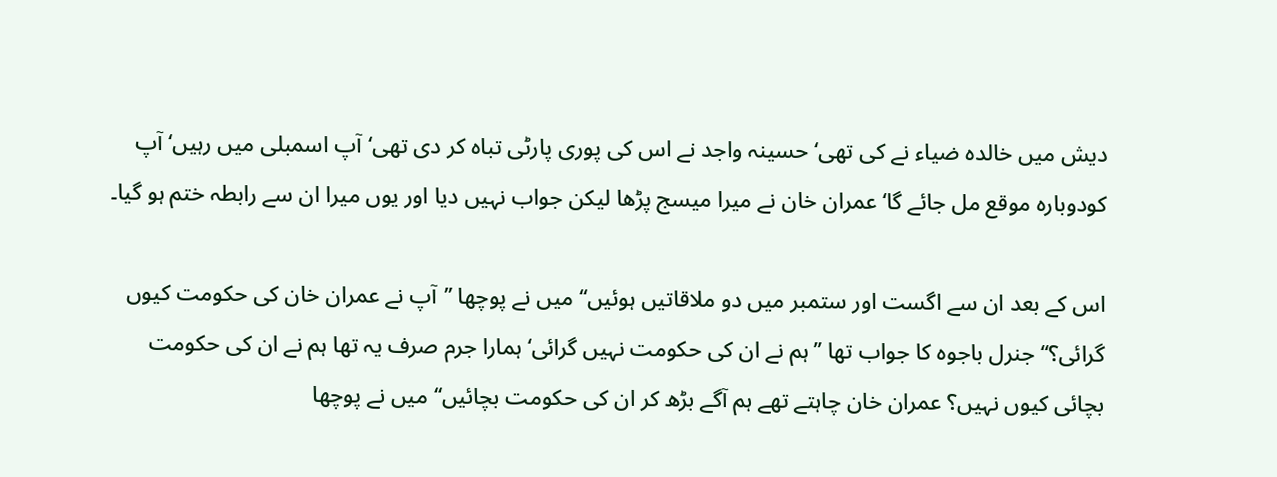دیش میں خالدہ ضیاء نے کی تھی‘ حسینہ واجد نے اس کی پوری پارٹی تباہ کر دی تھی‘آپ اسمبلی میں رہیں‘ آپ کودوبارہ موقع مل جائے گا‘ عمران خان نے میرا میسج پڑھا لیکن جواب نہیں دیا اور یوں میرا ان سے رابطہ ختم ہو گیا۔

اس کے بعد ان سے اگست اور ستمبر میں دو ملاقاتیں ہوئیں‘‘ میں نے پوچھا ’’آپ نے عمران خان کی حکومت کیوں گرائی؟‘‘ جنرل باجوہ کا جواب تھا ’’ہم نے ان کی حکومت نہیں گرائی‘ ہمارا جرم صرف یہ تھا ہم نے ان کی حکومت بچائی کیوں نہیں؟ عمران خان چاہتے تھے ہم آگے بڑھ کر ان کی حکومت بچائیں‘‘ میں نے پوچھا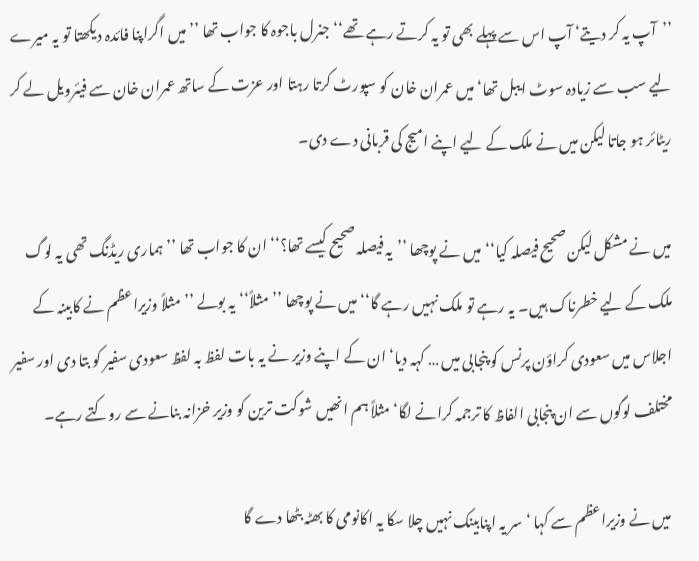’’آپ یہ کر دیتے‘ آپ اس سے پہلے بھی تو یہ کرتے رہے تھے‘‘ جنرل باجوہ کا جواب تھا ’’میں اگراپنا فائدہ دیکھتا تو یہ میرے لیے سب سے زیادہ سوٹ ایبل تھا‘ میں عمران خان کو سپورٹ کرتا رہتا اور عزت کے ساتھ عمران خان سے فیئرویل لے کر ریٹائر ہو جاتا لیکن میں نے ملک کے لیے اپنے امیج کی قربانی دے دی۔

میں نے مشکل لیکن صحیح فیصلہ کیا‘‘ میں نے پوچھا ’’یہ فیصلہ صحیح کیسے تھا؟‘‘ ان کا جواب تھا ’’ہماری ریڈنگ تھی یہ لوگ ملک کے لیے خطرناک ہیں۔ یہ رہے تو ملک نہیں رہے گا‘‘ میں نے پوچھا ’’مثلاً‘‘ یہ بولے ’’ مثلاً وزیراعظم نے کابینہ کے اجلاس میں سعودی کراؤن پرنس کو پنجابی میں … کہہ دیا‘ ان کے اپنے وزیر نے یہ بات لفظ بہ لفظ سعودی سفیر کو بتا دی اور سفیر مختلف لوگوں سے ان پنجابی الفاظ کا ترجمہ کرانے لگا‘ مثلاً ہم انھیں شوکت ترین کو وزیر خزانہ بنانے سے روکتے رہے۔

میں نے وزیراعظم سے کہا ‘سر یہ اپنابینک نہیں چلا سکا یہ اکانومی کا بھٹہ بٹھا دے گا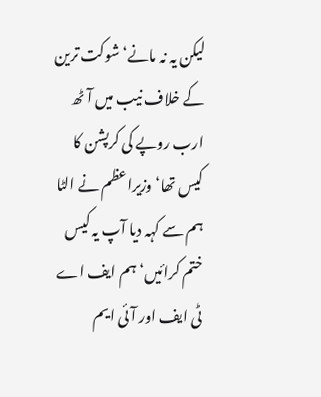لیکن یہ نہ مانے‘ شوکت ترین کے خلاف نیب میں آٹھ ارب روپے کی کرپشن کا کیس تھا‘ وزیراعظم نے الٹا ہم سے کہہ دیا آپ یہ کیس ختم کرائیں‘ ہم ایف اے ٹی ایف اور آئی ایم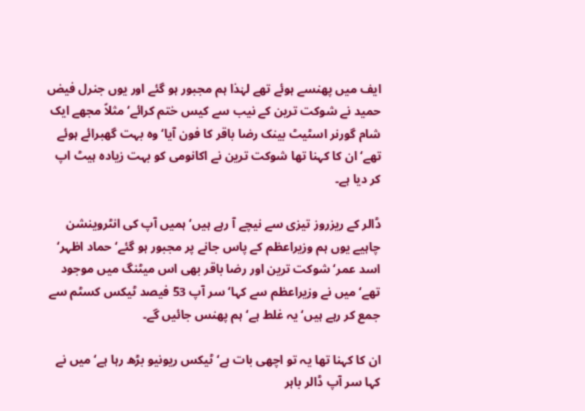ایف میں پھنسے ہوئے تھے لہٰذا ہم مجبور ہو گئے اور یوں جنرل فیض حمید نے شوکت ترین کے نیب سے کیس ختم کرائے‘ مثلاً مجھے ایک شام گورنر اسٹیٹ بینک رضا باقر کا فون آیا‘ وہ بہت گھبرائے ہوئے تھے‘ ان کا کہنا تھا شوکت ترین نے اکانومی کو بہت زیادہ ہیٹ اپ کر دیا ہے۔

ڈالر کے ریزروز تیزی سے نیچے آ رہے ہیں‘ ہمیں آپ کی انٹروینشن چاہیے یوں ہم وزیراعظم کے پاس جانے پر مجبور ہو گئے‘ حماد اظہر‘ اسد عمر‘ شوکت ترین اور رضا باقر بھی اس میٹنگ میں موجود تھے‘ میں نے وزیراعظم سے کہا‘ سر آپ 53 فیصد ٹیکس کسٹم سے جمع کر رہے ہیں‘یہ غلط ہے‘ ہم پھنس جائیں گے۔

ان کا کہنا تھا یہ تو اچھی بات ہے‘ ٹیکس ریونیو بڑھ رہا ہے‘ میں نے کہا سر آپ ڈالر باہر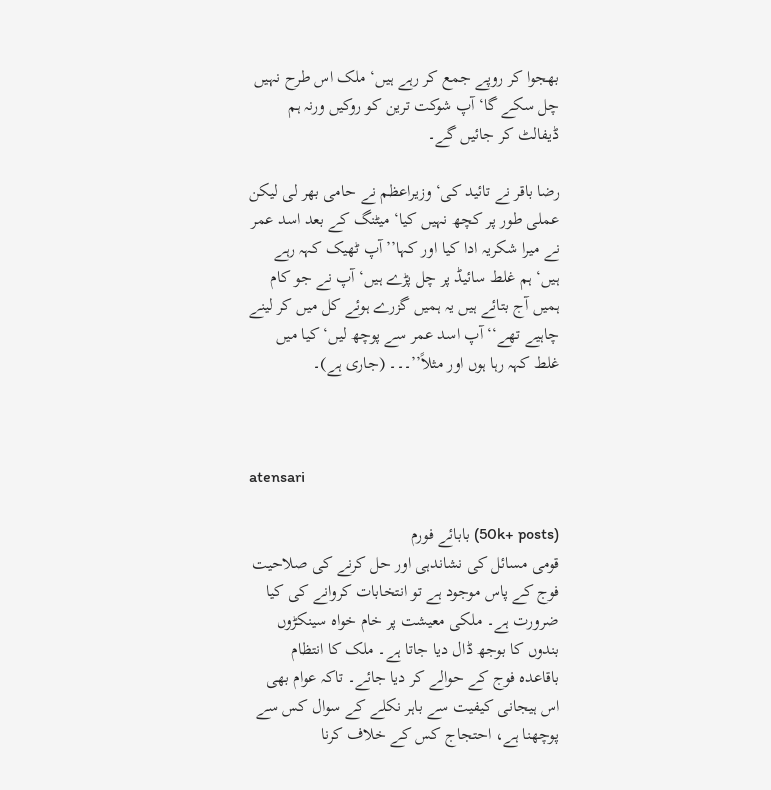بھجوا کر روپے جمع کر رہے ہیں‘ ملک اس طرح نہیں چل سکے گا‘ آپ شوکت ترین کو روکیں ورنہ ہم ڈیفالٹ کر جائیں گے۔

رضا باقر نے تائید کی‘ وزیراعظم نے حامی بھر لی لیکن عملی طور پر کچھ نہیں کیا‘ میٹنگ کے بعد اسد عمر نے میرا شکریہ ادا کیا اور کہا’’آپ ٹھیک کہہ رہے ہیں‘ ہم غلط سائیڈ پر چل پڑے ہیں‘ آپ نے جو کام ہمیں آج بتائے ہیں یہ ہمیں گزرے ہوئے کل میں کر لینے چاہیے تھے‘‘ آپ اسد عمر سے پوچھ لیں‘ کیا میں غلط کہہ رہا ہوں اور مثلاً’’۔۔۔ (جاری ہے)۔



atensari

(50k+ posts) بابائے فورم
قومی مسائل کی نشاندہی اور حل کرنے کی صلاحیت فوج کے پاس موجود ہے تو انتخابات کروانے کی کیا ضرورت ہے۔ ملکی معیشت پر خام خواہ سینکڑوں بندوں کا بوجھ ڈال دیا جاتا ہے۔ ملک کا انتظام باقاعدہ فوج کے حوالے کر دیا جائے۔ تاکہ عوام بھی اس ہیجانی کیفیت سے باہر نکلے کے سوال کس سے پوچھنا ہے، احتجاج کس کے خلاف کرنا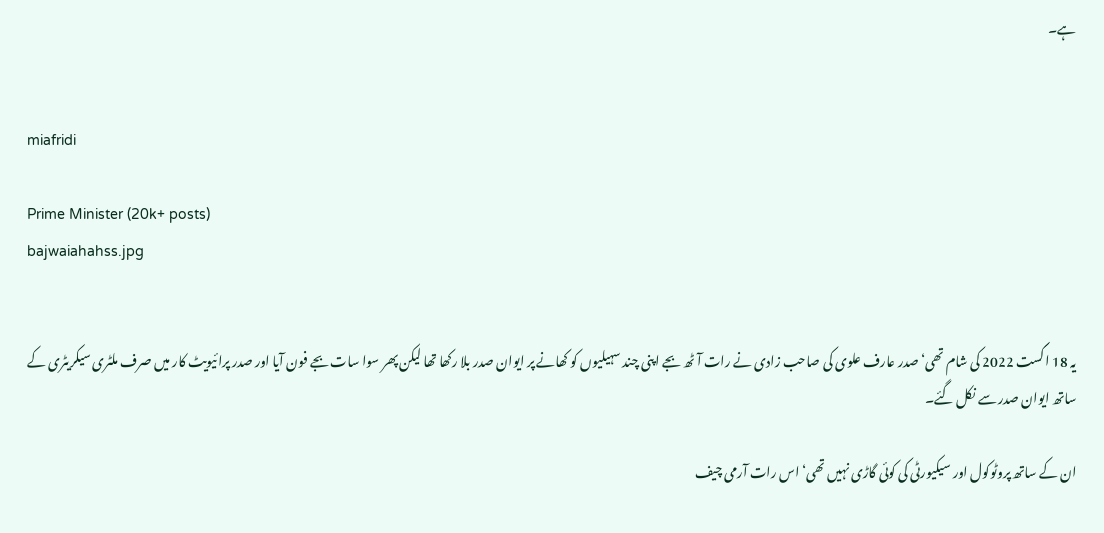ہے۔


miafridi

Prime Minister (20k+ posts)
bajwaiahahss.jpg


یہ 18 اگست 2022 کی شام تھی‘ صدر عارف علوی کی صاحب زادی نے رات آٹھ بجے اپنی چند سہیلیوں کو کھانے پر ایوان صدر بلا رکھا تھا لیکن پھر سوا سات بجے فون آیا اور صدر پرائیویٹ کار میں صرف ملٹری سیکریٹری کے ساتھ ایوان صدر سے نکل گئے۔

ان کے ساتھ پروٹوکول اور سیکیورٹی کی کوئی گاڑی نہیں تھی‘ اس رات آرمی چیف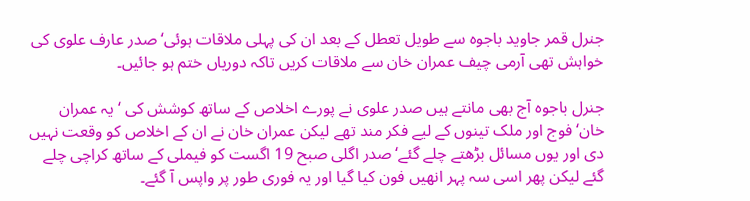جنرل قمر جاوید باجوہ سے طویل تعطل کے بعد ان کی پہلی ملاقات ہوئی‘ صدر عارف علوی کی خواہش تھی آرمی چیف عمران خان سے ملاقات کریں تاکہ دوریاں ختم ہو جائیں۔

جنرل باجوہ آج بھی مانتے ہیں صدر علوی نے پورے اخلاص کے ساتھ کوشش کی ‘ یہ عمران خان‘ فوج اور ملک تینوں کے لیے فکر مند تھے لیکن عمران خان نے ان کے اخلاص کو وقعت نہیں دی اور یوں مسائل بڑھتے چلے گئے‘صدر اگلی صبح 19 اگست کو فیملی کے ساتھ کراچی چلے گئے لیکن پھر اسی سہ پہر انھیں فون کیا گیا اور یہ فوری طور پر واپس آ گئے۔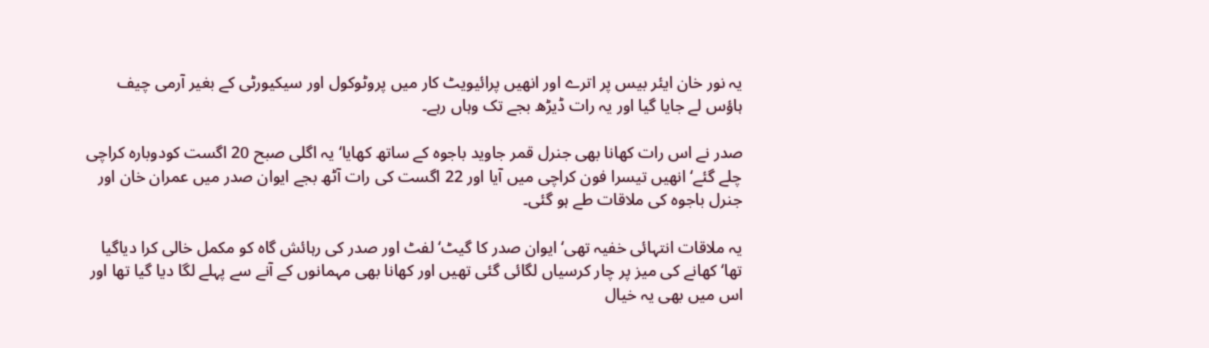یہ نور خان ایئر بیس پر اترے اور انھیں پرائیویٹ کار میں پروٹوکول اور سیکیورٹی کے بغیر آرمی چیف ہاؤس لے جایا گیا اور یہ رات ڈیڑھ بجے تک وہاں رہے۔

صدر نے اس رات کھانا بھی جنرل قمر جاوید باجوہ کے ساتھ کھایا‘ یہ اگلی صبح 20 اگست کودوبارہ کراچی چلے گئے‘ انھیں تیسرا فون کراچی میں آیا اور 22 اگست کی رات آٹھ بجے ایوان صدر میں عمران خان اور جنرل باجوہ کی ملاقات طے ہو گئی۔

یہ ملاقات انتہائی خفیہ تھی‘ ایوان صدر کا گیٹ‘ لفٹ اور صدر کی رہائش گاہ کو مکمل خالی کرا دیاگیا تھا‘ کھانے کی میز پر چار کرسیاں لگائی گئی تھیں اور کھانا بھی مہمانوں کے آنے سے پہلے لگا دیا گیا تھا اور اس میں بھی یہ خیال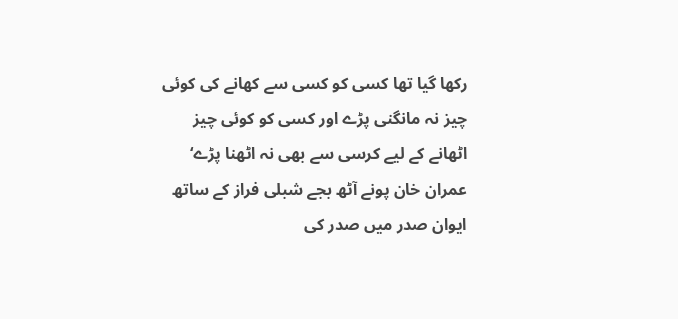رکھا گیا تھا کسی کو کسی سے کھانے کی کوئی چیز نہ مانگنی پڑے اور کسی کو کوئی چیز اٹھانے کے لیے کرسی سے بھی نہ اٹھنا پڑے‘ عمران خان پونے آٹھ بجے شبلی فراز کے ساتھ ایوان صدر میں صدر کی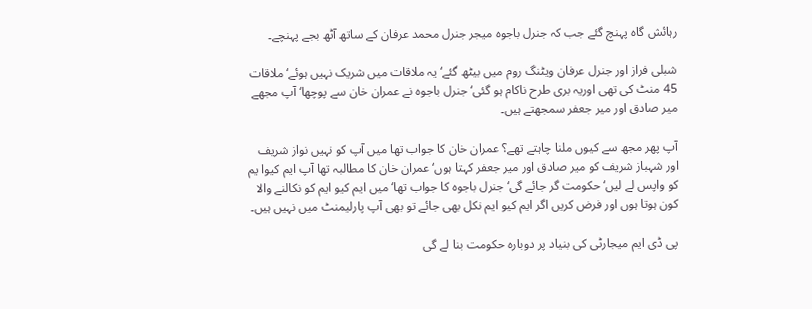رہائش گاہ پہنچ گئے جب کہ جنرل باجوہ میجر جنرل محمد عرفان کے ساتھ آٹھ بجے پہنچے۔

شبلی فراز اور جنرل عرفان ویٹنگ روم میں بیٹھ گئے‘ یہ ملاقات میں شریک نہیں ہوئے‘ ملاقات 45 منٹ کی تھی اوریہ بری طرح ناکام ہو گئی‘ جنرل باجوہ نے عمران خان سے پوچھا‘ آپ مجھے میر صادق اور میر جعفر سمجھتے ہیں۔

آپ پھر مجھ سے کیوں ملنا چاہتے تھے؟ عمران خان کا جواب تھا میں آپ کو نہیں نواز شریف اور شہباز شریف کو میر صادق اور میر جعفر کہتا ہوں‘ عمران خان کا مطالبہ تھا آپ ایم کیوا یم کو واپس لے لیں‘ حکومت گر جائے گی‘ جنرل باجوہ کا جواب تھا‘ میں ایم کیو ایم کو نکالنے والا کون ہوتا ہوں اور فرض کریں اگر ایم کیو ایم نکل بھی جائے تو بھی آپ پارلیمنٹ میں نہیں ہیں۔

پی ڈی ایم میجارٹی کی بنیاد پر دوبارہ حکومت بنا لے گی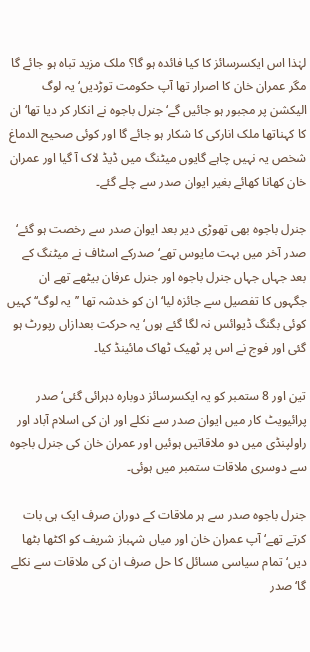لہٰذا اس ایکسرسائز کا کیا فائدہ ہو گا؟ ملک مزید تباہ ہو جائے گا مگر عمران خان کا اصرار تھا آپ حکومت توڑدیں‘ یہ لوگ الیکشن پر مجبور ہو جائیں گے‘ جنرل باجوہ نے انکار کر دیا تھا‘ ان کا کہناتھا ملک انارکی کا شکار ہو جائے گا اور کوئی صحیح الدماغ شخص یہ نہیں چاہے گایوں میٹنگ میں ڈیڈ لاک آ گیا اور عمران خان کھانا کھائے بغیر ایوان صدر سے چلے گئے۔

جنرل باجوہ بھی تھوڑی دیر بعد ایوان صدر سے رخصت ہو گئے‘ صدر آخر میں بہت مایوس تھے‘ صدرکے اسٹاف نے میٹنگ کے بعد جہاں جہاں جنرل باجوہ اور جنرل عرفان بیٹھے تھے ان جگہوں کا تفصیل سے جائزہ لیا‘ ان کو خدشہ تھا ’’یہ لوگ‘‘ کہیں کوئی بگنگ ڈیوائس نہ لگا گئے ہوں‘ یہ حرکت بعدازاں رپورٹ ہو گئی اور فوج نے اس پر ٹھیک ٹھاک مائینڈ کیا۔

تین اور 8 ستمبر کو یہ ایکسرسائز دوبارہ دہرائی گئی‘ صدر پرائیویٹ کار میں ایوان صدر سے نکلے اور ان کی اسلام آباد اور راولپنڈی میں دو ملاقاتیں ہوئیں اور عمران خان کی جنرل باجوہ سے دوسری ملاقات ستمبر میں ہوئی۔

جنرل باجوہ صدر سے ہر ملاقات کے دوران صرف ایک ہی بات کرتے تھے‘ آپ عمران خان اور میاں شہباز شریف کو اکٹھا بٹھا دیں‘ تمام سیاسی مسائل کا حل صرف ان کی ملاقات سے نکلے گا‘ صدر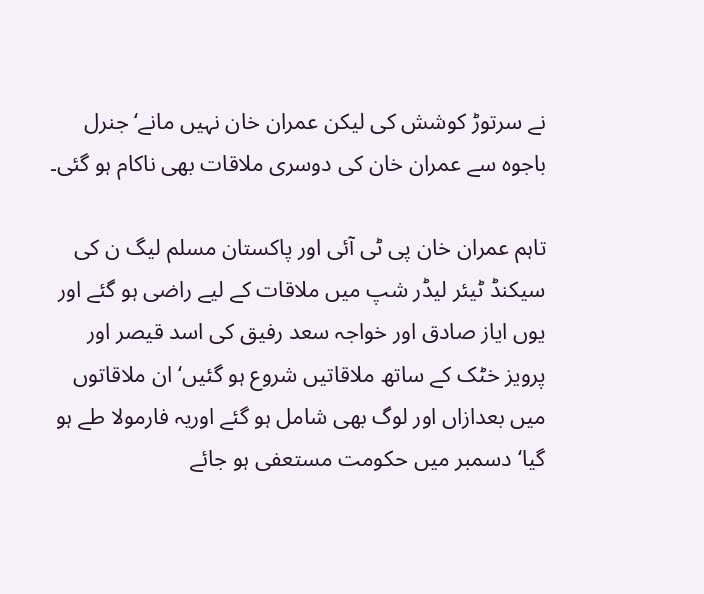نے سرتوڑ کوشش کی لیکن عمران خان نہیں مانے‘ جنرل باجوہ سے عمران خان کی دوسری ملاقات بھی ناکام ہو گئی۔

تاہم عمران خان پی ٹی آئی اور پاکستان مسلم لیگ ن کی سیکنڈ ٹیئر لیڈر شپ میں ملاقات کے لیے راضی ہو گئے اور یوں ایاز صادق اور خواجہ سعد رفیق کی اسد قیصر اور پرویز خٹک کے ساتھ ملاقاتیں شروع ہو گئیں‘ ان ملاقاتوں میں بعدازاں اور لوگ بھی شامل ہو گئے اوریہ فارمولا طے ہو گیا‘ دسمبر میں حکومت مستعفی ہو جائے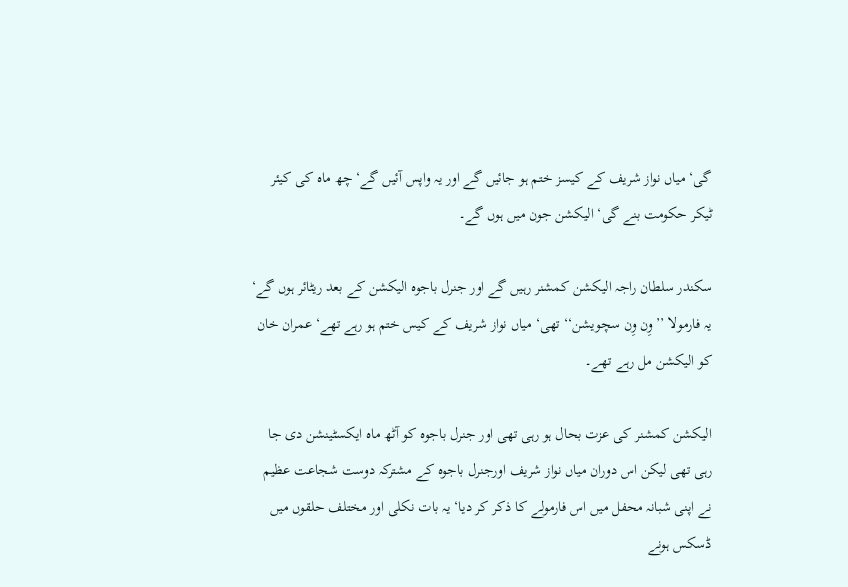گی‘ میاں نواز شریف کے کیسز ختم ہو جائیں گے اور یہ واپس آئیں گے‘ چھ ماہ کی کیئر ٹیکر حکومت بنے گی‘ الیکشن جون میں ہوں گے۔

سکندر سلطان راجہ الیکشن کمشنر رہیں گے اور جنرل باجوہ الیکشن کے بعد ریٹائر ہوں گے‘ یہ فارمولا ’’وِن وِن سچویشن‘‘ تھی‘ میاں نواز شریف کے کیس ختم ہو رہے تھے‘ عمران خان کو الیکشن مل رہے تھے۔

الیکشن کمشنر کی عزت بحال ہو رہی تھی اور جنرل باجوہ کو آٹھ ماہ ایکسٹینشن دی جا رہی تھی لیکن اس دوران میاں نواز شریف اورجنرل باجوہ کے مشترکہ دوست شجاعت عظیم نے اپنی شبانہ محفل میں اس فارمولے کا ذکر کر دیا‘ یہ بات نکلی اور مختلف حلقوں میں ڈسکس ہونے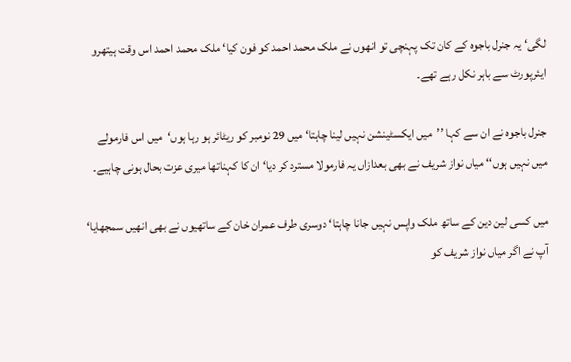لگی‘ یہ جنرل باجوہ کے کان تک پہنچی تو انھوں نے ملک محمد احمد کو فون کیا‘ ملک محمد احمد اس وقت ہیتھرو ایئرپورٹ سے باہر نکل رہے تھے۔

جنرل باجوہ نے ان سے کہا ’’میں ایکسٹینشن نہیں لینا چاہتا‘ میں 29 نومبر کو ریٹائر ہو رہا ہوں‘میں اس فارمولے میں نہیں ہوں‘‘ میاں نواز شریف نے بھی بعدازاں یہ فارمولا مسترد کر دیا‘ ان کا کہناتھا میری عزت بحال ہونی چاہیے۔

میں کسی لین دین کے ساتھ ملک واپس نہیں جانا چاہتا‘ دوسری طرف عمران خان کے ساتھیوں نے بھی انھیں سمجھایا‘ آپ نے اگر میاں نواز شریف کو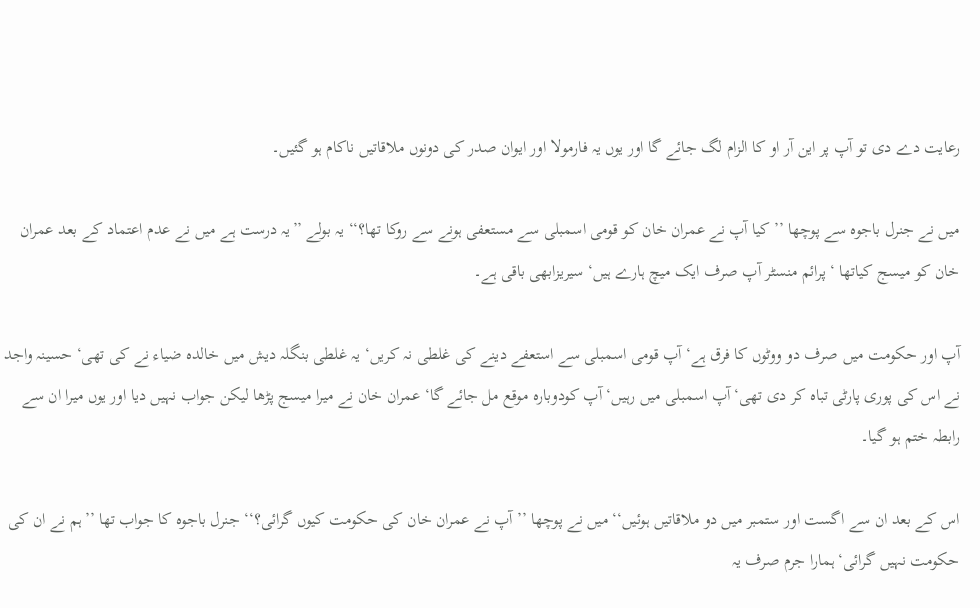رعایت دے دی تو آپ پر این آر او کا الزام لگ جائے گا اور یوں یہ فارمولا اور ایوان صدر کی دونوں ملاقاتیں ناکام ہو گئیں۔

میں نے جنرل باجوہ سے پوچھا ’’کیا آپ نے عمران خان کو قومی اسمبلی سے مستعفی ہونے سے روکا تھا؟‘‘ یہ بولے ’’یہ درست ہے میں نے عدم اعتماد کے بعد عمران خان کو میسج کیاتھا ‘ پرائم منسٹر آپ صرف ایک میچ ہارے ہیں‘ سیریزابھی باقی ہے۔

آپ اور حکومت میں صرف دو ووٹوں کا فرق ہے‘ آپ قومی اسمبلی سے استعفے دینے کی غلطی نہ کریں‘ یہ غلطی بنگلہ دیش میں خالدہ ضیاء نے کی تھی‘ حسینہ واجد نے اس کی پوری پارٹی تباہ کر دی تھی‘آپ اسمبلی میں رہیں‘ آپ کودوبارہ موقع مل جائے گا‘ عمران خان نے میرا میسج پڑھا لیکن جواب نہیں دیا اور یوں میرا ان سے رابطہ ختم ہو گیا۔

اس کے بعد ان سے اگست اور ستمبر میں دو ملاقاتیں ہوئیں‘‘ میں نے پوچھا ’’آپ نے عمران خان کی حکومت کیوں گرائی؟‘‘ جنرل باجوہ کا جواب تھا ’’ہم نے ان کی حکومت نہیں گرائی‘ ہمارا جرم صرف یہ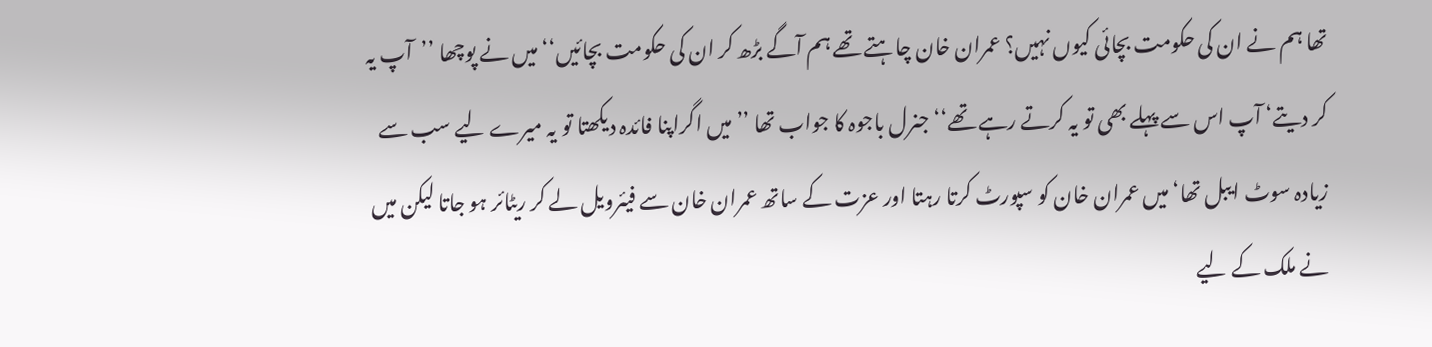تھا ہم نے ان کی حکومت بچائی کیوں نہیں؟ عمران خان چاہتے تھے ہم آگے بڑھ کر ان کی حکومت بچائیں‘‘ میں نے پوچھا ’’آپ یہ کر دیتے‘ آپ اس سے پہلے بھی تو یہ کرتے رہے تھے‘‘ جنرل باجوہ کا جواب تھا ’’میں اگراپنا فائدہ دیکھتا تو یہ میرے لیے سب سے زیادہ سوٹ ایبل تھا‘ میں عمران خان کو سپورٹ کرتا رہتا اور عزت کے ساتھ عمران خان سے فیئرویل لے کر ریٹائر ہو جاتا لیکن میں نے ملک کے لیے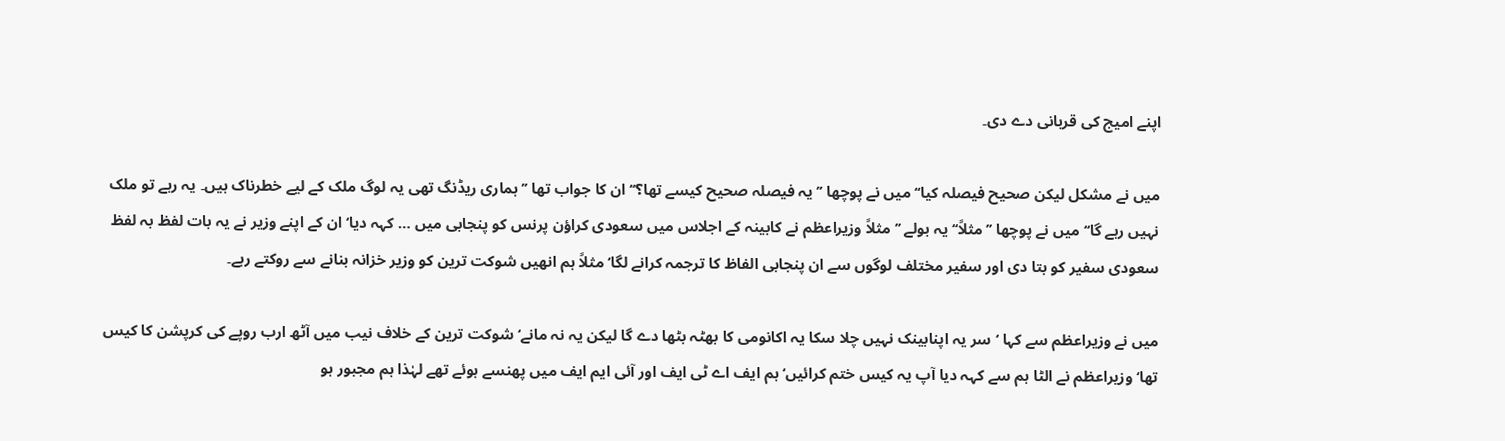اپنے امیج کی قربانی دے دی۔

میں نے مشکل لیکن صحیح فیصلہ کیا‘‘ میں نے پوچھا ’’یہ فیصلہ صحیح کیسے تھا؟‘‘ ان کا جواب تھا ’’ہماری ریڈنگ تھی یہ لوگ ملک کے لیے خطرناک ہیں۔ یہ رہے تو ملک نہیں رہے گا‘‘ میں نے پوچھا ’’مثلاً‘‘ یہ بولے ’’ مثلاً وزیراعظم نے کابینہ کے اجلاس میں سعودی کراؤن پرنس کو پنجابی میں … کہہ دیا‘ ان کے اپنے وزیر نے یہ بات لفظ بہ لفظ سعودی سفیر کو بتا دی اور سفیر مختلف لوگوں سے ان پنجابی الفاظ کا ترجمہ کرانے لگا‘ مثلاً ہم انھیں شوکت ترین کو وزیر خزانہ بنانے سے روکتے رہے۔

میں نے وزیراعظم سے کہا ‘سر یہ اپنابینک نہیں چلا سکا یہ اکانومی کا بھٹہ بٹھا دے گا لیکن یہ نہ مانے‘ شوکت ترین کے خلاف نیب میں آٹھ ارب روپے کی کرپشن کا کیس تھا‘ وزیراعظم نے الٹا ہم سے کہہ دیا آپ یہ کیس ختم کرائیں‘ ہم ایف اے ٹی ایف اور آئی ایم ایف میں پھنسے ہوئے تھے لہٰذا ہم مجبور ہو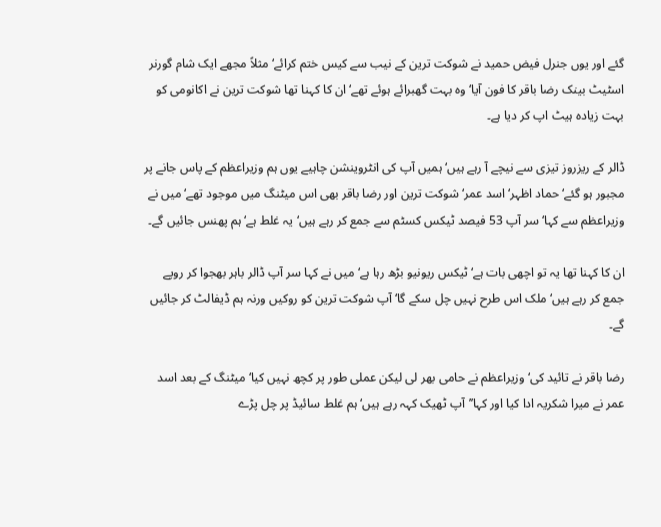گئے اور یوں جنرل فیض حمید نے شوکت ترین کے نیب سے کیس ختم کرائے‘ مثلاً مجھے ایک شام گورنر اسٹیٹ بینک رضا باقر کا فون آیا‘ وہ بہت گھبرائے ہوئے تھے‘ ان کا کہنا تھا شوکت ترین نے اکانومی کو بہت زیادہ ہیٹ اپ کر دیا ہے۔

ڈالر کے ریزروز تیزی سے نیچے آ رہے ہیں‘ ہمیں آپ کی انٹروینشن چاہیے یوں ہم وزیراعظم کے پاس جانے پر مجبور ہو گئے‘ حماد اظہر‘ اسد عمر‘ شوکت ترین اور رضا باقر بھی اس میٹنگ میں موجود تھے‘ میں نے وزیراعظم سے کہا‘ سر آپ 53 فیصد ٹیکس کسٹم سے جمع کر رہے ہیں‘یہ غلط ہے‘ ہم پھنس جائیں گے۔

ان کا کہنا تھا یہ تو اچھی بات ہے‘ ٹیکس ریونیو بڑھ رہا ہے‘ میں نے کہا سر آپ ڈالر باہر بھجوا کر روپے جمع کر رہے ہیں‘ ملک اس طرح نہیں چل سکے گا‘ آپ شوکت ترین کو روکیں ورنہ ہم ڈیفالٹ کر جائیں گے۔

رضا باقر نے تائید کی‘ وزیراعظم نے حامی بھر لی لیکن عملی طور پر کچھ نہیں کیا‘ میٹنگ کے بعد اسد عمر نے میرا شکریہ ادا کیا اور کہا’’آپ ٹھیک کہہ رہے ہیں‘ ہم غلط سائیڈ پر چل پڑے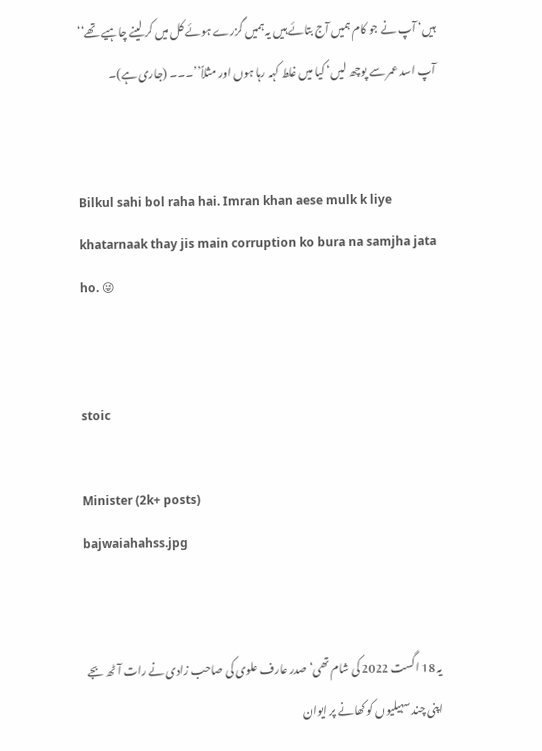ہیں‘ آپ نے جو کام ہمیں آج بتائے ہیں یہ ہمیں گزرے ہوئے کل میں کر لینے چاہیے تھے‘‘ آپ اسد عمر سے پوچھ لیں‘ کیا میں غلط کہہ رہا ہوں اور مثلاً’’۔۔۔ (جاری ہے)۔


Bilkul sahi bol raha hai. Imran khan aese mulk k liye khatarnaak thay jis main corruption ko bura na samjha jata ho. 😜


stoic

Minister (2k+ posts)
bajwaiahahss.jpg


یہ 18 اگست 2022 کی شام تھی‘ صدر عارف علوی کی صاحب زادی نے رات آٹھ بجے اپنی چند سہیلیوں کو کھانے پر ایوان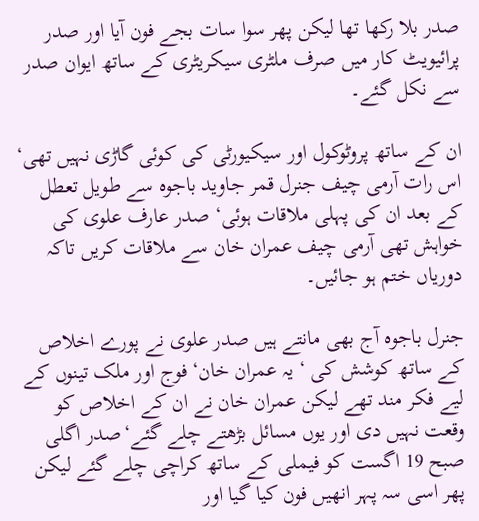صدر بلا رکھا تھا لیکن پھر سوا سات بجے فون آیا اور صدر پرائیویٹ کار میں صرف ملٹری سیکریٹری کے ساتھ ایوان صدر سے نکل گئے۔

ان کے ساتھ پروٹوکول اور سیکیورٹی کی کوئی گاڑی نہیں تھی‘ اس رات آرمی چیف جنرل قمر جاوید باجوہ سے طویل تعطل کے بعد ان کی پہلی ملاقات ہوئی‘ صدر عارف علوی کی خواہش تھی آرمی چیف عمران خان سے ملاقات کریں تاکہ دوریاں ختم ہو جائیں۔

جنرل باجوہ آج بھی مانتے ہیں صدر علوی نے پورے اخلاص کے ساتھ کوشش کی ‘ یہ عمران خان‘ فوج اور ملک تینوں کے لیے فکر مند تھے لیکن عمران خان نے ان کے اخلاص کو وقعت نہیں دی اور یوں مسائل بڑھتے چلے گئے‘صدر اگلی صبح 19 اگست کو فیملی کے ساتھ کراچی چلے گئے لیکن پھر اسی سہ پہر انھیں فون کیا گیا اور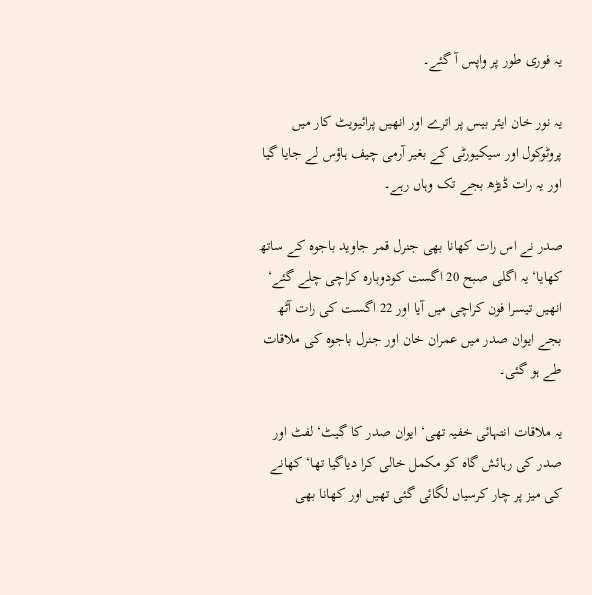یہ فوری طور پر واپس آ گئے۔

یہ نور خان ایئر بیس پر اترے اور انھیں پرائیویٹ کار میں پروٹوکول اور سیکیورٹی کے بغیر آرمی چیف ہاؤس لے جایا گیا اور یہ رات ڈیڑھ بجے تک وہاں رہے۔

صدر نے اس رات کھانا بھی جنرل قمر جاوید باجوہ کے ساتھ کھایا‘ یہ اگلی صبح 20 اگست کودوبارہ کراچی چلے گئے‘ انھیں تیسرا فون کراچی میں آیا اور 22 اگست کی رات آٹھ بجے ایوان صدر میں عمران خان اور جنرل باجوہ کی ملاقات طے ہو گئی۔

یہ ملاقات انتہائی خفیہ تھی‘ ایوان صدر کا گیٹ‘ لفٹ اور صدر کی رہائش گاہ کو مکمل خالی کرا دیاگیا تھا‘ کھانے کی میز پر چار کرسیاں لگائی گئی تھیں اور کھانا بھی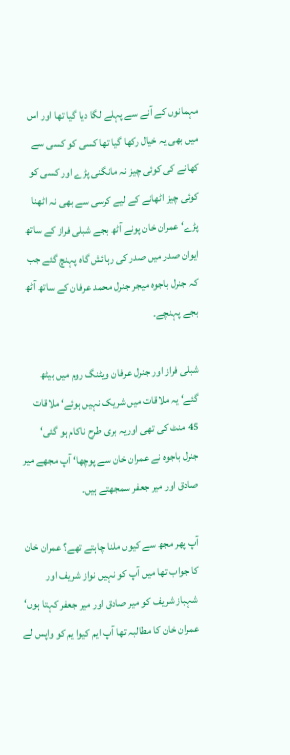مہمانوں کے آنے سے پہلے لگا دیا گیا تھا اور اس میں بھی یہ خیال رکھا گیا تھا کسی کو کسی سے کھانے کی کوئی چیز نہ مانگنی پڑے اور کسی کو کوئی چیز اٹھانے کے لیے کرسی سے بھی نہ اٹھنا پڑے‘ عمران خان پونے آٹھ بجے شبلی فراز کے ساتھ ایوان صدر میں صدر کی رہائش گاہ پہنچ گئے جب کہ جنرل باجوہ میجر جنرل محمد عرفان کے ساتھ آٹھ بجے پہنچے۔

شبلی فراز اور جنرل عرفان ویٹنگ روم میں بیٹھ گئے‘ یہ ملاقات میں شریک نہیں ہوئے‘ ملاقات 45 منٹ کی تھی اوریہ بری طرح ناکام ہو گئی‘ جنرل باجوہ نے عمران خان سے پوچھا‘ آپ مجھے میر صادق اور میر جعفر سمجھتے ہیں۔

آپ پھر مجھ سے کیوں ملنا چاہتے تھے؟ عمران خان کا جواب تھا میں آپ کو نہیں نواز شریف اور شہباز شریف کو میر صادق اور میر جعفر کہتا ہوں‘ عمران خان کا مطالبہ تھا آپ ایم کیوا یم کو واپس لے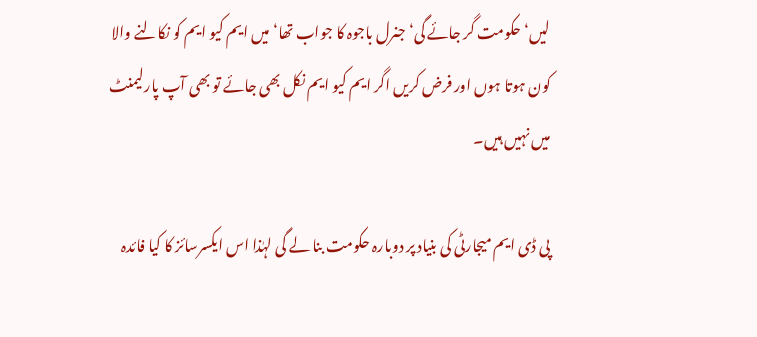لیں‘ حکومت گر جائے گی‘ جنرل باجوہ کا جواب تھا‘ میں ایم کیو ایم کو نکالنے والا کون ہوتا ہوں اور فرض کریں اگر ایم کیو ایم نکل بھی جائے تو بھی آپ پارلیمنٹ میں نہیں ہیں۔

پی ڈی ایم میجارٹی کی بنیاد پر دوبارہ حکومت بنا لے گی لہٰذا اس ایکسرسائز کا کیا فائدہ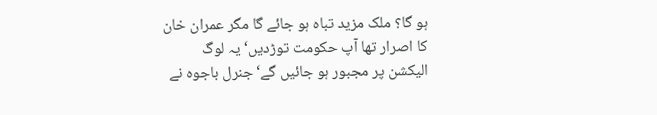ہو گا؟ ملک مزید تباہ ہو جائے گا مگر عمران خان کا اصرار تھا آپ حکومت توڑدیں‘ یہ لوگ الیکشن پر مجبور ہو جائیں گے‘ جنرل باجوہ نے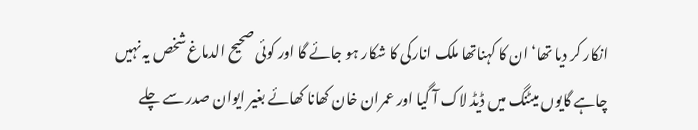انکار کر دیا تھا‘ ان کا کہناتھا ملک انارکی کا شکار ہو جائے گا اور کوئی صحیح الدماغ شخص یہ نہیں چاہے گایوں میٹنگ میں ڈیڈ لاک آ گیا اور عمران خان کھانا کھائے بغیر ایوان صدر سے چلے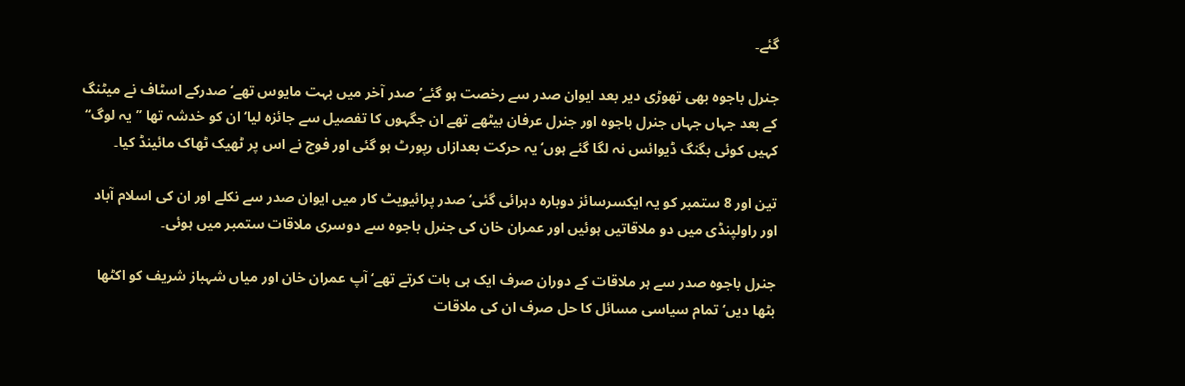گئے۔

جنرل باجوہ بھی تھوڑی دیر بعد ایوان صدر سے رخصت ہو گئے‘ صدر آخر میں بہت مایوس تھے‘ صدرکے اسٹاف نے میٹنگ کے بعد جہاں جہاں جنرل باجوہ اور جنرل عرفان بیٹھے تھے ان جگہوں کا تفصیل سے جائزہ لیا‘ ان کو خدشہ تھا ’’یہ لوگ‘‘ کہیں کوئی بگنگ ڈیوائس نہ لگا گئے ہوں‘ یہ حرکت بعدازاں رپورٹ ہو گئی اور فوج نے اس پر ٹھیک ٹھاک مائینڈ کیا۔

تین اور 8 ستمبر کو یہ ایکسرسائز دوبارہ دہرائی گئی‘ صدر پرائیویٹ کار میں ایوان صدر سے نکلے اور ان کی اسلام آباد اور راولپنڈی میں دو ملاقاتیں ہوئیں اور عمران خان کی جنرل باجوہ سے دوسری ملاقات ستمبر میں ہوئی۔

جنرل باجوہ صدر سے ہر ملاقات کے دوران صرف ایک ہی بات کرتے تھے‘ آپ عمران خان اور میاں شہباز شریف کو اکٹھا بٹھا دیں‘ تمام سیاسی مسائل کا حل صرف ان کی ملاقات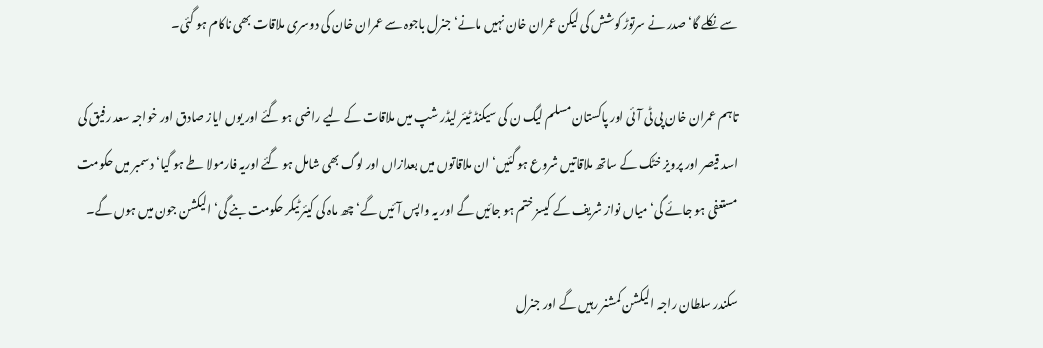سے نکلے گا‘ صدر نے سرتوڑ کوشش کی لیکن عمران خان نہیں مانے‘ جنرل باجوہ سے عمران خان کی دوسری ملاقات بھی ناکام ہو گئی۔

تاہم عمران خان پی ٹی آئی اور پاکستان مسلم لیگ ن کی سیکنڈ ٹیئر لیڈر شپ میں ملاقات کے لیے راضی ہو گئے اور یوں ایاز صادق اور خواجہ سعد رفیق کی اسد قیصر اور پرویز خٹک کے ساتھ ملاقاتیں شروع ہو گئیں‘ ان ملاقاتوں میں بعدازاں اور لوگ بھی شامل ہو گئے اوریہ فارمولا طے ہو گیا‘ دسمبر میں حکومت مستعفی ہو جائے گی‘ میاں نواز شریف کے کیسز ختم ہو جائیں گے اور یہ واپس آئیں گے‘ چھ ماہ کی کیئر ٹیکر حکومت بنے گی‘ الیکشن جون میں ہوں گے۔

سکندر سلطان راجہ الیکشن کمشنر رہیں گے اور جنرل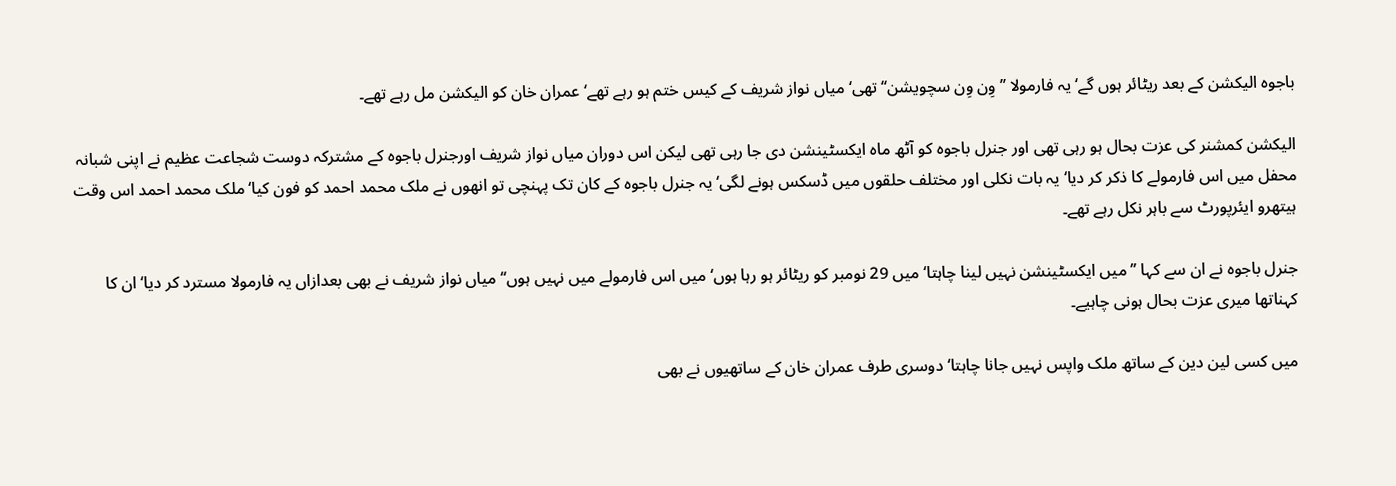باجوہ الیکشن کے بعد ریٹائر ہوں گے‘ یہ فارمولا ’’وِن وِن سچویشن‘‘ تھی‘ میاں نواز شریف کے کیس ختم ہو رہے تھے‘ عمران خان کو الیکشن مل رہے تھے۔

الیکشن کمشنر کی عزت بحال ہو رہی تھی اور جنرل باجوہ کو آٹھ ماہ ایکسٹینشن دی جا رہی تھی لیکن اس دوران میاں نواز شریف اورجنرل باجوہ کے مشترکہ دوست شجاعت عظیم نے اپنی شبانہ محفل میں اس فارمولے کا ذکر کر دیا‘ یہ بات نکلی اور مختلف حلقوں میں ڈسکس ہونے لگی‘ یہ جنرل باجوہ کے کان تک پہنچی تو انھوں نے ملک محمد احمد کو فون کیا‘ ملک محمد احمد اس وقت ہیتھرو ایئرپورٹ سے باہر نکل رہے تھے۔

جنرل باجوہ نے ان سے کہا ’’میں ایکسٹینشن نہیں لینا چاہتا‘ میں 29 نومبر کو ریٹائر ہو رہا ہوں‘میں اس فارمولے میں نہیں ہوں‘‘ میاں نواز شریف نے بھی بعدازاں یہ فارمولا مسترد کر دیا‘ ان کا کہناتھا میری عزت بحال ہونی چاہیے۔

میں کسی لین دین کے ساتھ ملک واپس نہیں جانا چاہتا‘ دوسری طرف عمران خان کے ساتھیوں نے بھی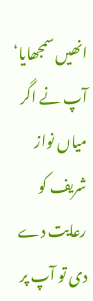انھیں سمجھایا‘ آپ نے اگر میاں نواز شریف کو رعایت دے دی تو آپ پر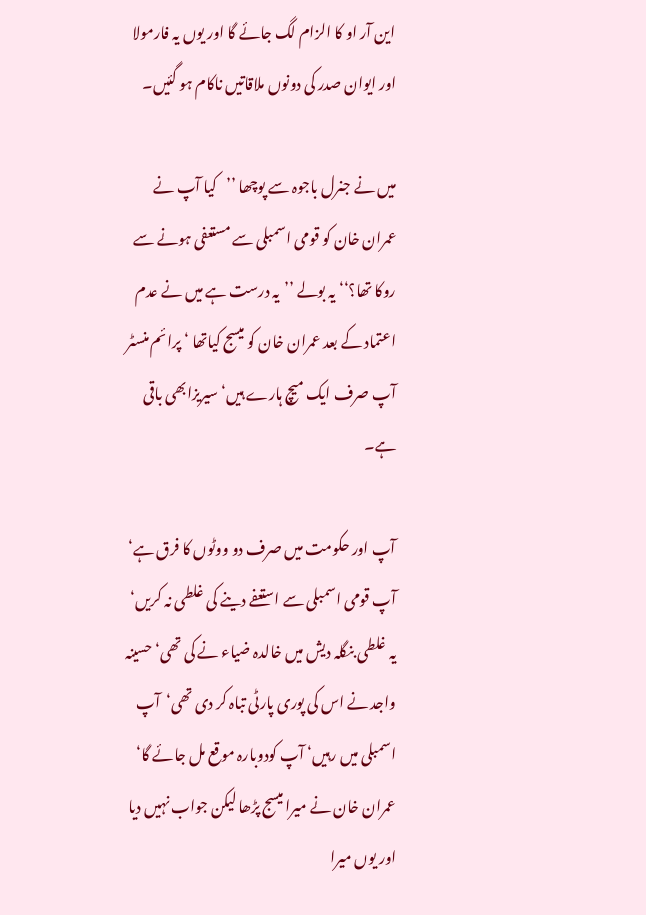این آر او کا الزام لگ جائے گا اور یوں یہ فارمولا اور ایوان صدر کی دونوں ملاقاتیں ناکام ہو گئیں۔

میں نے جنرل باجوہ سے پوچھا ’’کیا آپ نے عمران خان کو قومی اسمبلی سے مستعفی ہونے سے روکا تھا؟‘‘ یہ بولے ’’یہ درست ہے میں نے عدم اعتماد کے بعد عمران خان کو میسج کیاتھا ‘ پرائم منسٹر آپ صرف ایک میچ ہارے ہیں‘ سیریزابھی باقی ہے۔

آپ اور حکومت میں صرف دو ووٹوں کا فرق ہے‘ آپ قومی اسمبلی سے استعفے دینے کی غلطی نہ کریں‘ یہ غلطی بنگلہ دیش میں خالدہ ضیاء نے کی تھی‘ حسینہ واجد نے اس کی پوری پارٹی تباہ کر دی تھی‘آپ اسمبلی میں رہیں‘ آپ کودوبارہ موقع مل جائے گا‘ عمران خان نے میرا میسج پڑھا لیکن جواب نہیں دیا اور یوں میرا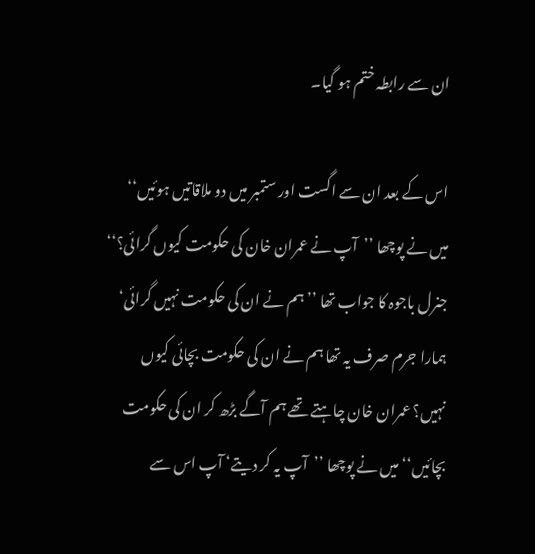ان سے رابطہ ختم ہو گیا۔

اس کے بعد ان سے اگست اور ستمبر میں دو ملاقاتیں ہوئیں‘‘ میں نے پوچھا ’’آپ نے عمران خان کی حکومت کیوں گرائی؟‘‘ جنرل باجوہ کا جواب تھا ’’ہم نے ان کی حکومت نہیں گرائی‘ ہمارا جرم صرف یہ تھا ہم نے ان کی حکومت بچائی کیوں نہیں؟ عمران خان چاہتے تھے ہم آگے بڑھ کر ان کی حکومت بچائیں‘‘ میں نے پوچھا ’’آپ یہ کر دیتے‘ آپ اس سے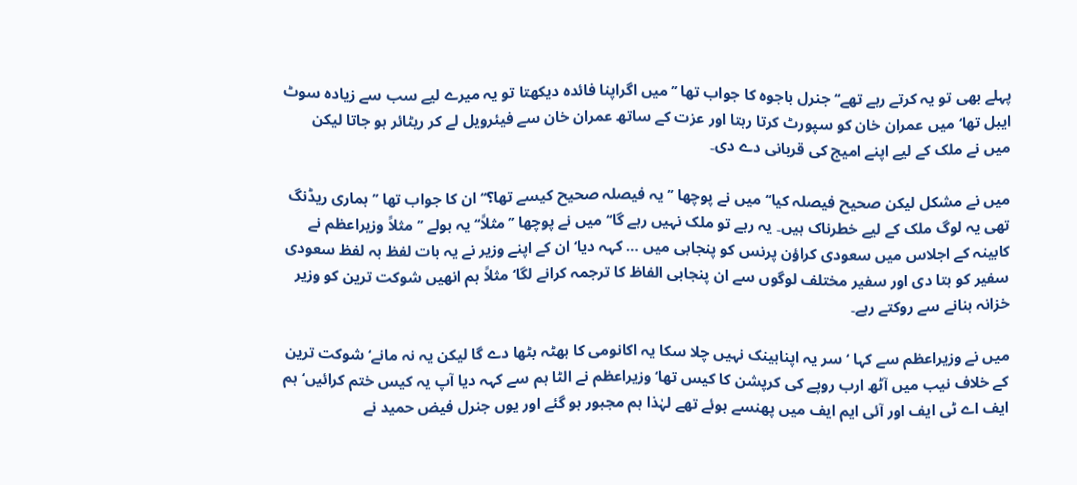پہلے بھی تو یہ کرتے رہے تھے‘‘ جنرل باجوہ کا جواب تھا ’’میں اگراپنا فائدہ دیکھتا تو یہ میرے لیے سب سے زیادہ سوٹ ایبل تھا‘ میں عمران خان کو سپورٹ کرتا رہتا اور عزت کے ساتھ عمران خان سے فیئرویل لے کر ریٹائر ہو جاتا لیکن میں نے ملک کے لیے اپنے امیج کی قربانی دے دی۔

میں نے مشکل لیکن صحیح فیصلہ کیا‘‘ میں نے پوچھا ’’یہ فیصلہ صحیح کیسے تھا؟‘‘ ان کا جواب تھا ’’ہماری ریڈنگ تھی یہ لوگ ملک کے لیے خطرناک ہیں۔ یہ رہے تو ملک نہیں رہے گا‘‘ میں نے پوچھا ’’مثلاً‘‘ یہ بولے ’’ مثلاً وزیراعظم نے کابینہ کے اجلاس میں سعودی کراؤن پرنس کو پنجابی میں … کہہ دیا‘ ان کے اپنے وزیر نے یہ بات لفظ بہ لفظ سعودی سفیر کو بتا دی اور سفیر مختلف لوگوں سے ان پنجابی الفاظ کا ترجمہ کرانے لگا‘ مثلاً ہم انھیں شوکت ترین کو وزیر خزانہ بنانے سے روکتے رہے۔

میں نے وزیراعظم سے کہا ‘سر یہ اپنابینک نہیں چلا سکا یہ اکانومی کا بھٹہ بٹھا دے گا لیکن یہ نہ مانے‘ شوکت ترین کے خلاف نیب میں آٹھ ارب روپے کی کرپشن کا کیس تھا‘ وزیراعظم نے الٹا ہم سے کہہ دیا آپ یہ کیس ختم کرائیں‘ ہم ایف اے ٹی ایف اور آئی ایم ایف میں پھنسے ہوئے تھے لہٰذا ہم مجبور ہو گئے اور یوں جنرل فیض حمید نے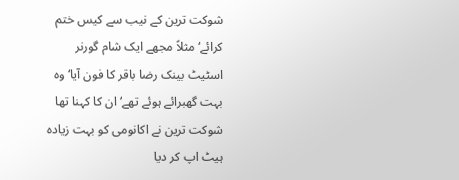شوکت ترین کے نیب سے کیس ختم کرائے‘ مثلاً مجھے ایک شام گورنر اسٹیٹ بینک رضا باقر کا فون آیا‘ وہ بہت گھبرائے ہوئے تھے‘ ان کا کہنا تھا شوکت ترین نے اکانومی کو بہت زیادہ ہیٹ اپ کر دیا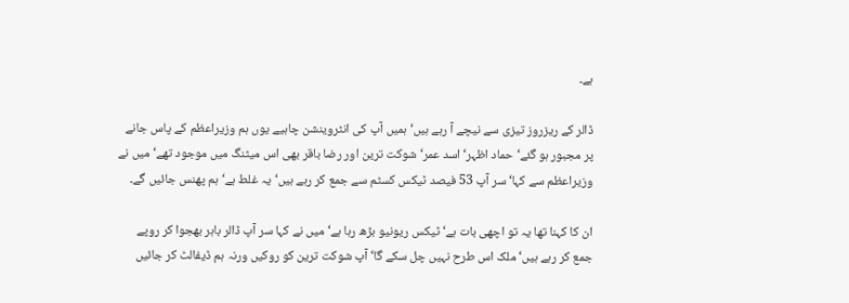ہے۔

ڈالر کے ریزروز تیزی سے نیچے آ رہے ہیں‘ ہمیں آپ کی انٹروینشن چاہیے یوں ہم وزیراعظم کے پاس جانے پر مجبور ہو گئے‘ حماد اظہر‘ اسد عمر‘ شوکت ترین اور رضا باقر بھی اس میٹنگ میں موجود تھے‘ میں نے وزیراعظم سے کہا‘ سر آپ 53 فیصد ٹیکس کسٹم سے جمع کر رہے ہیں‘یہ غلط ہے‘ ہم پھنس جائیں گے۔

ان کا کہنا تھا یہ تو اچھی بات ہے‘ ٹیکس ریونیو بڑھ رہا ہے‘ میں نے کہا سر آپ ڈالر باہر بھجوا کر روپے جمع کر رہے ہیں‘ ملک اس طرح نہیں چل سکے گا‘ آپ شوکت ترین کو روکیں ورنہ ہم ڈیفالٹ کر جائیں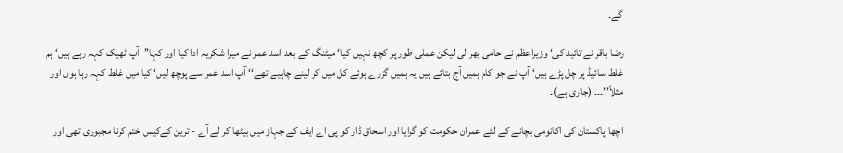گے۔

رضا باقر نے تائید کی‘ وزیراعظم نے حامی بھر لی لیکن عملی طور پر کچھ نہیں کیا‘ میٹنگ کے بعد اسد عمر نے میرا شکریہ ادا کیا اور کہا’’آپ ٹھیک کہہ رہے ہیں‘ ہم غلط سائیڈ پر چل پڑے ہیں‘ آپ نے جو کام ہمیں آج بتائے ہیں یہ ہمیں گزرے ہوئے کل میں کر لینے چاہیے تھے‘‘ آپ اسد عمر سے پوچھ لیں‘ کیا میں غلط کہہ رہا ہوں اور مثلاً’’۔۔۔ (جاری ہے)۔

اچھا پاکستان کی اکانومی بچانے کے لئے عمران حکومت کو گرایا اور اسحاق ڈار کو پی اے ایف کے جہاز میں بیٹھا کر لے آے - ترین کےکیس ختم کرنا مجبوری تھی اور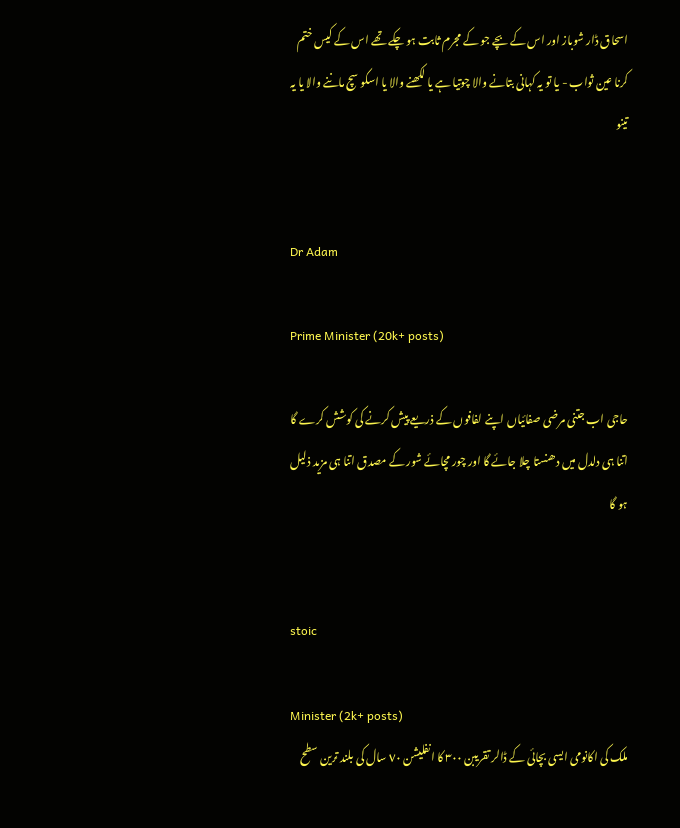اسحاق ڈار شوباز اور اس کے بچے جو کے مجرم ثابت ہو چکے تھے اس کے کیس ختم کرنا عین ثواب - یا تو یہ کہانی بتانے والا چوتیا ہے یا لکھنے والا یا اسکو سچ ماننے والا یا یہ تینو


Dr Adam

Prime Minister (20k+ posts)

حاجی اب جتنی مرضی صفائیاں اپنے لفافوں کے ذریعے پیش کرنے کی کوشش کرے گا اتنا ہی دلدل میں دھنستا چلا جائے گا اور چور مچائے شور کے مصدق اتنا ہی مزید ذلیل ہو گا


stoic

Minister (2k+ posts)
ملک کی اکانومی ایسی بچائی کے ڈالر تقریبن ٣٠٠ کا انفلیشن ٧٠ سال کی بلند ترین سطح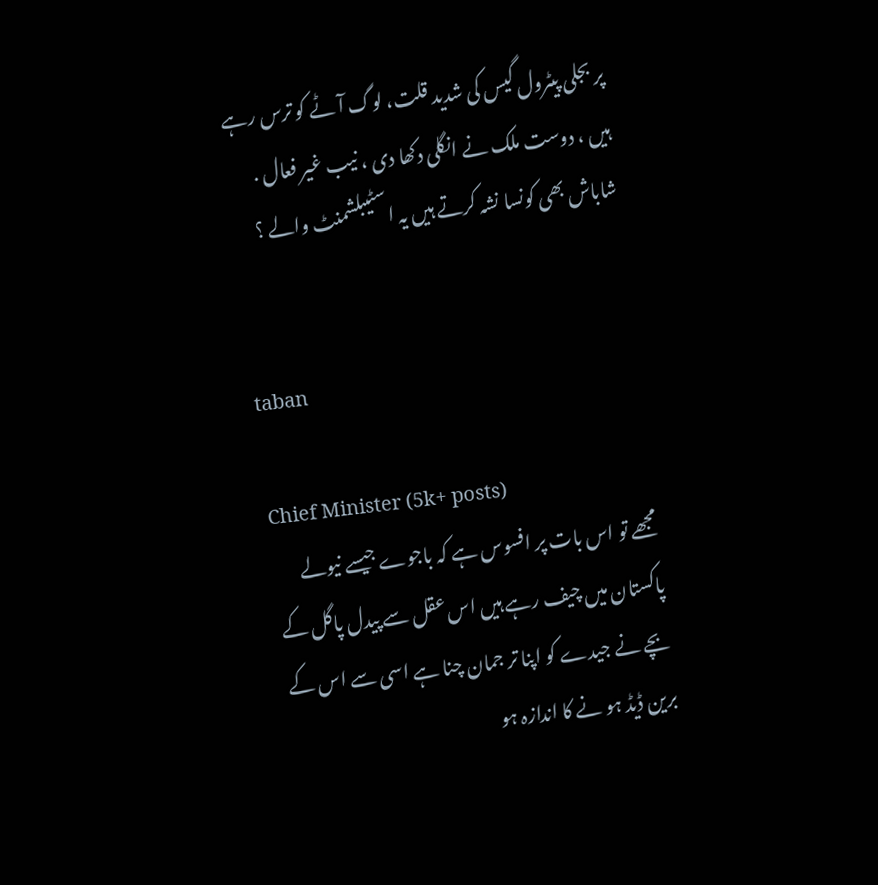پر بجلی پیٹرول گیس کی شدید قلت، لوگ آٹے کو ترس رہے ہیں ، دوست ملک نے انگلی دکھا دی ، نیب غیر فعال . شاباش بھی کونسا نشہ کرتے ہیں یہ اسٹیبلشمنٹ والے ؟


taban

Chief Minister (5k+ posts)
مجھے تو اس بات پر افسوس ہے کہ باجوے جیسے نیولے پاکستان میں چیف رہے ہیں اس عقل سے پیدل پاگل کے بچے نے جیدے کو اپنا تر جمان چنا ہے اسی سے اس کے برین ڈیڈ ہو نے کا اندازہ ہو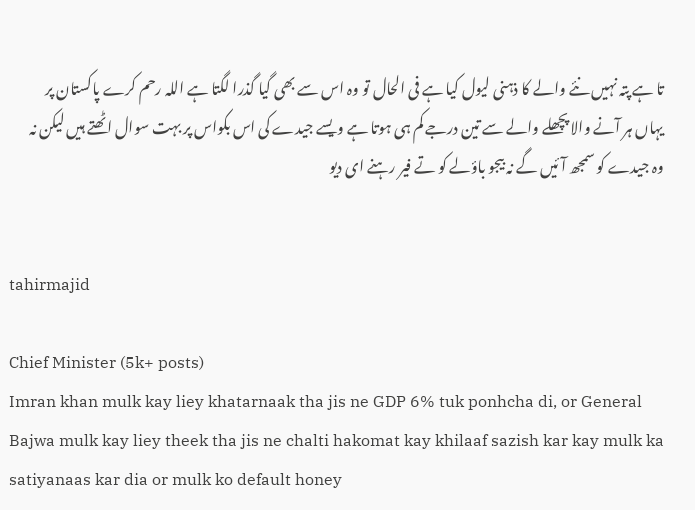تا ہے پتہ نہیں نئے والے کا ذہنی لیول کیا ہے فی الحال تو وہ اس سے بھی گیا گذرا لگتا ہے اللہ رحم کرے پاکستان پر یہاں ہر آنے والا پچھلے والے سے تین درجے کم ہی ہوتا ہے ویسے جیدے کی اس بکواس پر بہت سوال اٹھتے ہیں لیکن نہ وہ جیدے کو سمجھ آئیں گے نہ بیجو باؤلے کو تے فیر رہنے ای دیو


tahirmajid

Chief Minister (5k+ posts)
Imran khan mulk kay liey khatarnaak tha jis ne GDP 6% tuk ponhcha di, or General Bajwa mulk kay liey theek tha jis ne chalti hakomat kay khilaaf sazish kar kay mulk ka satiyanaas kar dia or mulk ko default honey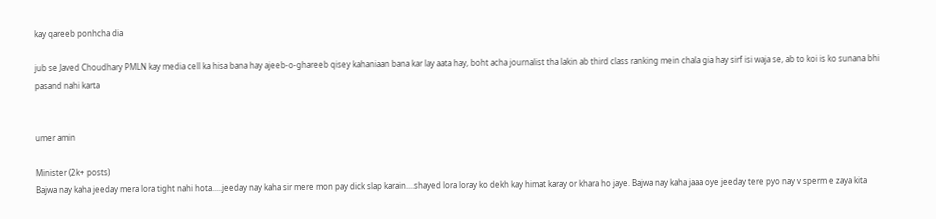kay qareeb ponhcha dia

jub se Javed Choudhary PMLN kay media cell ka hisa bana hay ajeeb-o-ghareeb qisey kahaniaan bana kar lay aata hay, boht acha journalist tha lakin ab third class ranking mein chala gia hay sirf isi waja se, ab to koi is ko sunana bhi pasand nahi karta


umer amin

Minister (2k+ posts)
Bajwa nay kaha jeeday mera lora tight nahi hota.....jeeday nay kaha sir mere mon pay dick slap karain....shayed lora loray ko dekh kay himat karay or khara ho jaye. Bajwa nay kaha jaaa oye jeeday tere pyo nay v sperm e zaya kita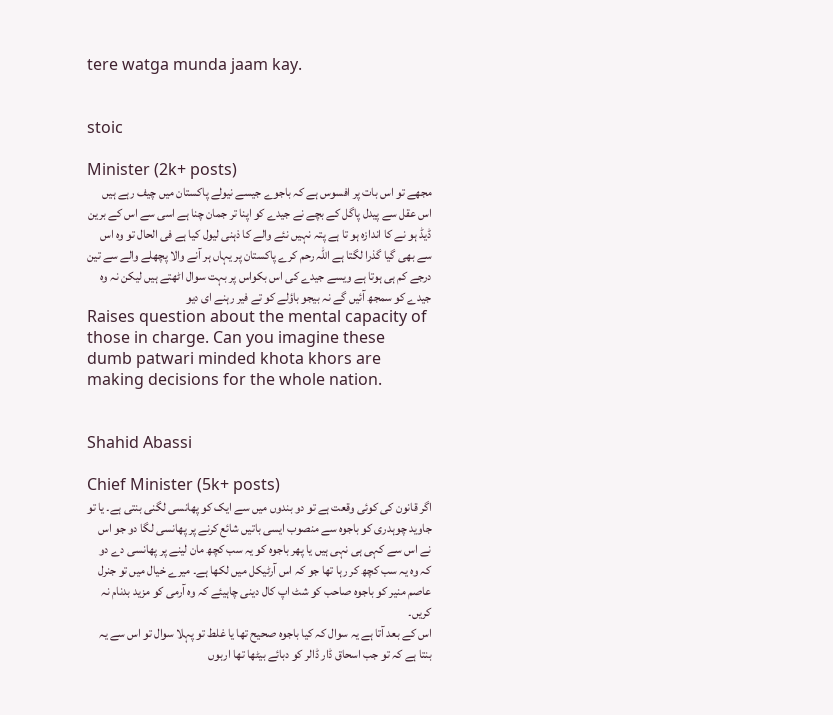tere watga munda jaam kay.


stoic

Minister (2k+ posts)
مجھے تو اس بات پر افسوس ہے کہ باجوے جیسے نیولے پاکستان میں چیف رہے ہیں اس عقل سے پیدل پاگل کے بچے نے جیدے کو اپنا تر جمان چنا ہے اسی سے اس کے برین ڈیڈ ہو نے کا اندازہ ہو تا ہے پتہ نہیں نئے والے کا ذہنی لیول کیا ہے فی الحال تو وہ اس سے بھی گیا گذرا لگتا ہے اللہ رحم کرے پاکستان پر یہاں ہر آنے والا پچھلے والے سے تین درجے کم ہی ہوتا ہے ویسے جیدے کی اس بکواس پر بہت سوال اٹھتے ہیں لیکن نہ وہ جیدے کو سمجھ آئیں گے نہ بیجو باؤلے کو تے فیر رہنے ای دیو
Raises question about the mental capacity of those in charge. Can you imagine these dumb patwari minded khota khors are making decisions for the whole nation.


Shahid Abassi

Chief Minister (5k+ posts)
اگر قانون کی کوئی وقعت ہے تو دو بندوں میں سے ایک کو پھانسی لگنی بنتی ہے۔ یا تو جاوید چوہدری کو باجوہ سے منصوب ایسی باتیں شائع کرنے پر پھانسی لگا دو جو اس نے اس سے کہی ہی نہی ہیں یا پھر باجوہ کو یہ سب کچھ مان لینے پر پھانسی دے دو کہ وہ یہ سب کچھ کر رہا تھا جو کہ اس آرٹیکل میں لکھا ہے۔ میرے خیال میں تو جنرل عاصم منیر کو باجوہ صاحب کو شٹ اپ کال دینی چاہیئے کہ وہ آرمی کو مزید بدنام نہ کریں۔
اس کے بعد آتا ہے یہ سوال کہ کیا باجوہ صحیح تھا یا غلط تو پہلا سوال تو اس سے یہ بنتا ہے کہ تو جب اسحاق ڈار ڈالر کو دبائے بیٹھا تھا اربوں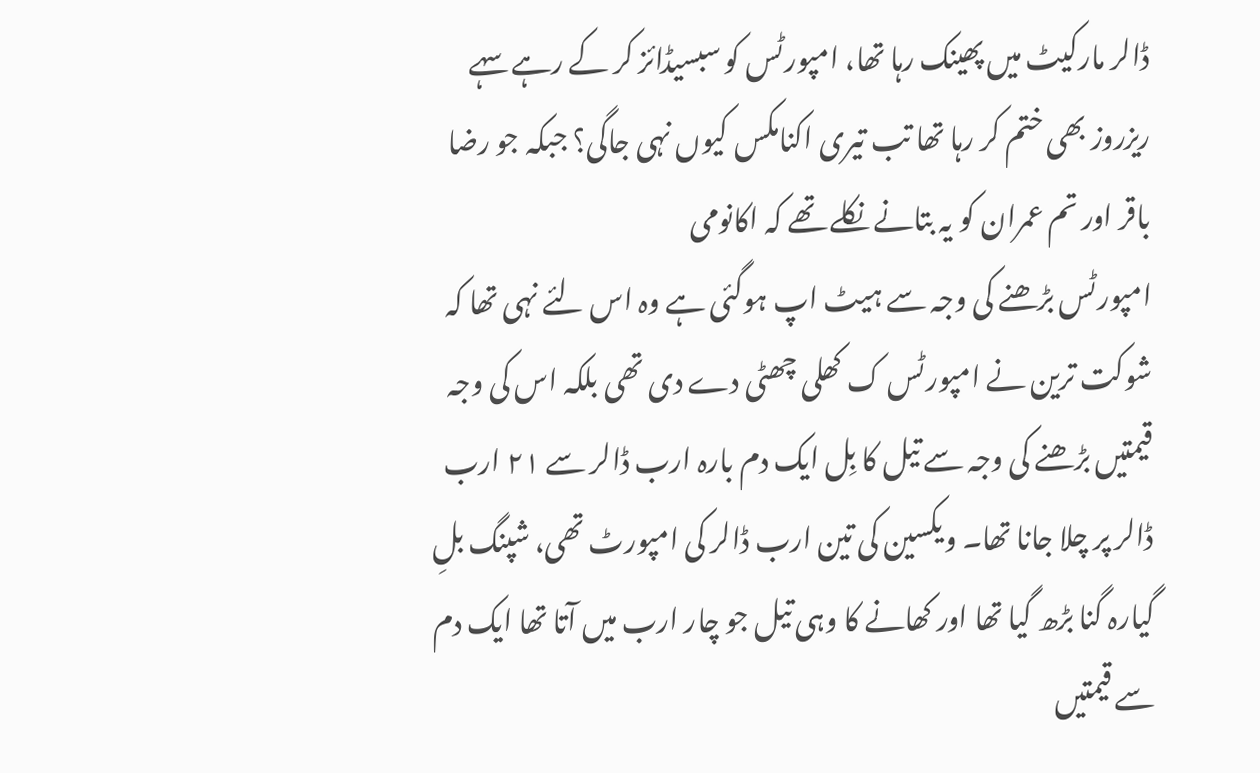ڈالر مارکیٹ میں پھینک رہا تھا، امپورٹس کو سبسیڈائز کر کے رہے سہے ریزروز بھی ختم کر رہا تھا تب تیری اکنامکس کیوں نہی جاگی؟ جبکہ جو رضا باقر اور تم عمران کو یہ بتانے نکلے تھے کہ اکانومی
امپورٹس بڑھنے کی وجہ سے ہیٹ اپ ہوگئی ہے وہ اس لئے نہی تھا کہ شوکت ترین نے امپورٹس ک کھلی چھٹی دے دی تھی بلکہ اس کی وجہ قیمتیں بڑھنے کی وجہ سے تیل کا بِل ایک دم بارہ ارب ڈالر سے ۲۱ ارب ڈالر پر چلا جانا تھا۔ ویکسین کی تین ارب ڈالر کی امپورٹ تھی، شپنگ بلِ گیارہ گنا بڑھ گیا تھا اور کھانے کا وہی تیل جو چار ارب میں آتا تھا ایک دم سے قیمتیں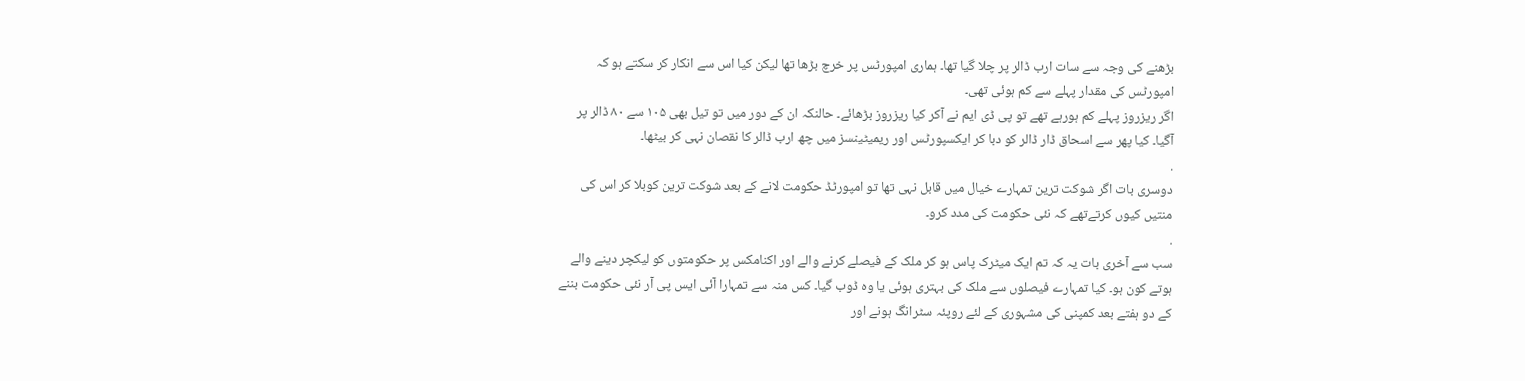بڑھنے کی وجہ سے سات ارب ڈالر پر چلا گیا تھا۔ ہماری امپورٹس پر خرچ بڑھا تھا لیکن کیا اس سے انکار کر سکتے ہو کہ امپورٹس کی مقدار پہلے سے کم ہوئی تھی۔
اگر ریزروز پہلے کم ہورہے تھے تو پی ڈی ایم نے آکر کیا ریزروز بڑھائے۔ حالنکہ ان کے دور میں تو تیل بھی ۱۰۵ سے ۸۰ ڈالر پر آگیا۔ کیا پھر سے اسحاق ڈار ڈالر کو دبا کر ایکسپورٹس اور ریمیٹینسز میں چھ ارب ڈالر کا نقصان نہی کر بیٹھا۔
.
دوسری بات اگر شوکت ترین تمہارے خیال میں قابل نہی تھا تو امپورٹڈ حکومت لانے کے بعد شوکت ترین کوبلا کر اس کی منتیں کیوں کرتےتھے کہ نئی حکومت کی مدد کرو۔
.
سب سے آخری بات یہ کہ تم ایک میٹرک پاس ہو کر ملک کے فیصلے کرنے والے اور اکنامکس پر حکومتوں کو لیکچر دینے والے ہوتے کون ہو۔ کیا تمہارے فیصلوں سے ملک کی بہتری ہوئی یا وہ ڈوب گیا۔ کس منہ سے تمہارا آئی ایس پی آر نئی حکومت بننے کے دو ہفتے بعد کمپنی کی مشہوری کے لئے روپئہ سٹرانگ ہونے اور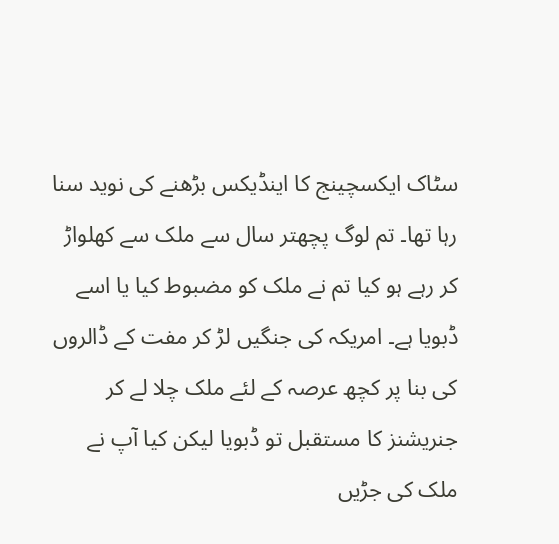سٹاک ایکسچینج کا اینڈیکس بڑھنے کی نوید سنا رہا تھا۔ تم لوگ پچھتر سال سے ملک سے کھلواڑ کر رہے ہو کیا تم نے ملک کو مضبوط کیا یا اسے ڈبویا ہے۔ امریکہ کی جنگیں لڑ کر مفت کے ڈالروں کی بنا پر کچھ عرصہ کے لئے ملک چلا لے کر جنریشنز کا مستقبل تو ڈبویا لیکن کیا آپ نے ملک کی جڑیں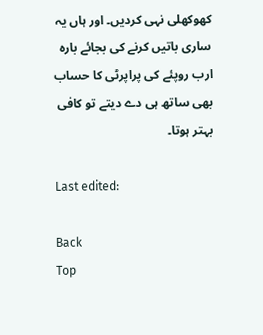کھوکھلی نہی کردیں۔ اور ہاں یہ ساری باتیں کرنے کی بجائے بارہ ارب روپئے کی پراپرٹی کا حساب بھی ساتھ ہی دے دیتے تو کافی بہتر ہوتا۔

Last edited:

Back
Top